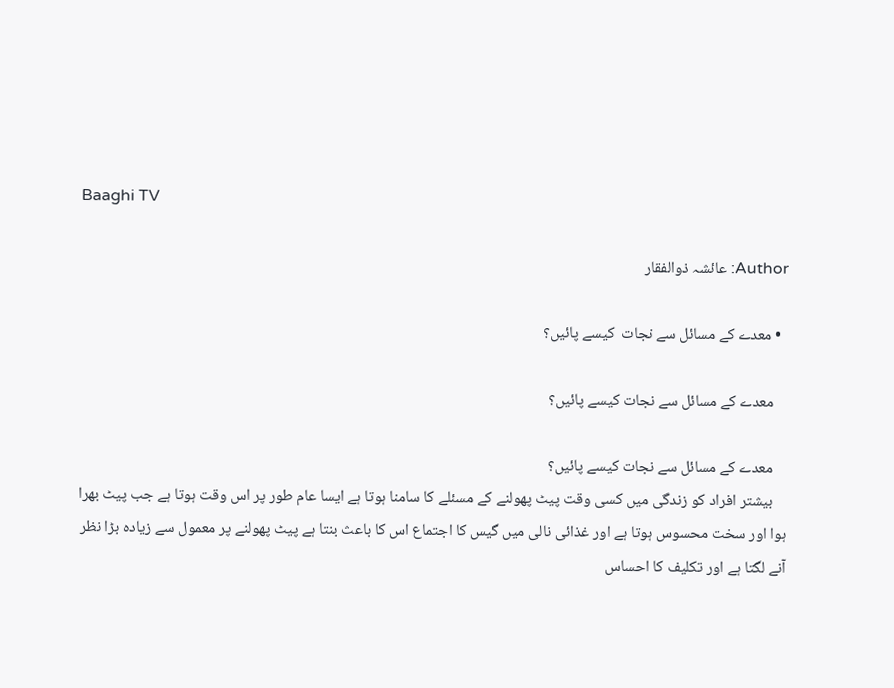Baaghi TV

Author: عائشہ ذوالفقار

  • معدے کے مسائل سے نجات  کیسے پائیں؟

    معدے کے مسائل سے نجات کیسے پائیں؟

    معدے کے مسائل سے نجات کیسے پائیں؟
    بیشتر افراد کو زندگی میں کسی وقت پیٹ پھولنے کے مسئلے کا سامنا ہوتا ہے ایسا عام طور پر اس وقت ہوتا ہے جب پیٹ بھرا ہوا اور سخت محسوس ہوتا ہے اور غذائی نالی میں گیس کا اجتماع اس کا باعث بنتا ہے پیٹ پھولنے پر معمول سے زیادہ بڑا نظر آنے لگتا ہے اور تکلیف کا احساس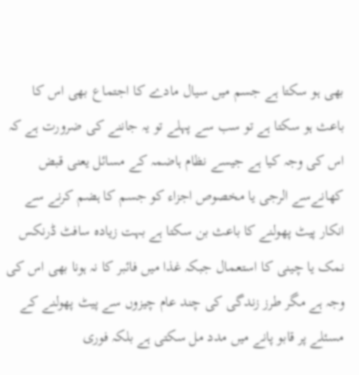بھی ہو سکتا ہے جسم میں سیال مادے کا اجتماع بھی اس کا باعث ہو سکتا ہے تو سب سے پہلے تو یہ جاننے کی ضرورت ہے کہ اس کی وجہ کیا ہے جیسے نظام ہاضمہ کے مسائل یعنی قبض کھانےسے الرجی یا مخصوص اجزاء کو جسم کا ہضم کرنے سے انکار پیٹ پھولنے کا باعث بن سکتا ہے بہت زیادہ سافٹ ڈرنکس نمک یا چینی کا استعمال جبکہ غذا میں فائبر کا نہ ہونا بھی اس کی وجہ ہے مگر طرز زندگی کی چند عام چیزوں سے پیٹ پھولنے کے مسئلے پر قابو پانے میں مدد مل سکتی ہے بلکہ فوری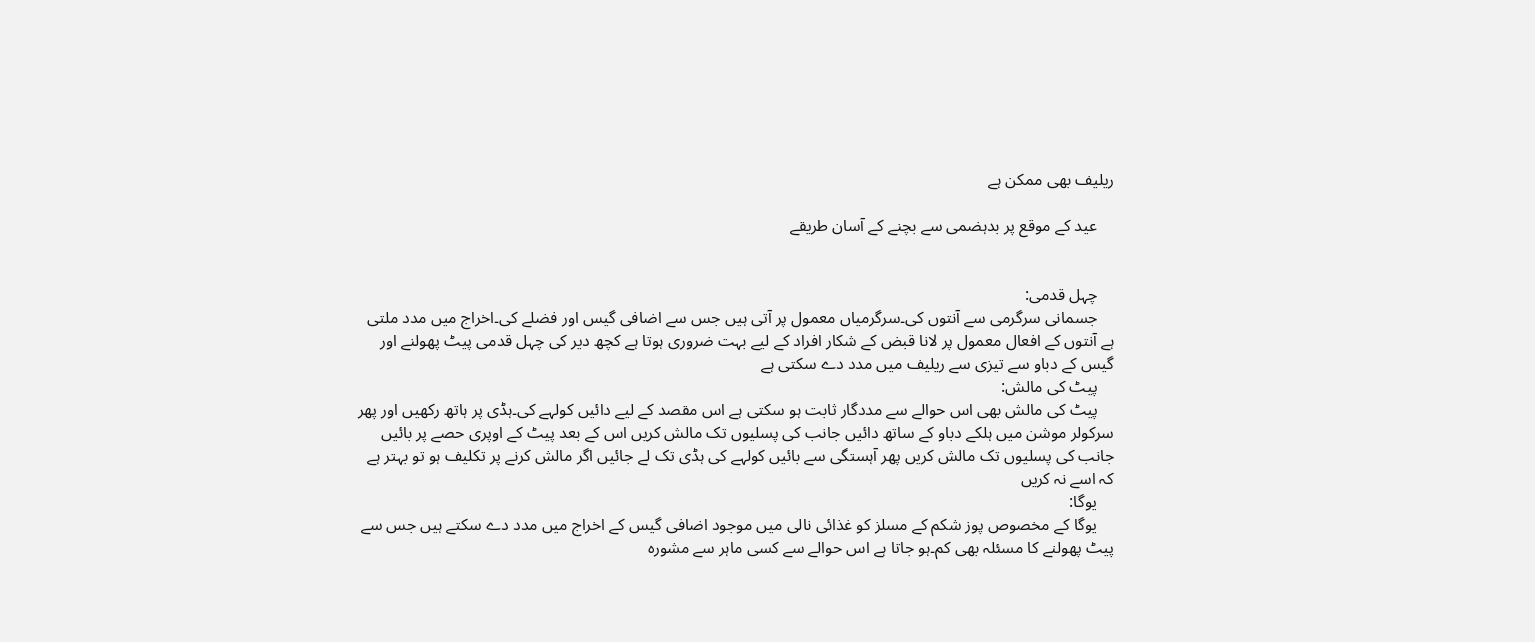ریلیف بھی ممکن ہے

    عید کے موقع پر بدہضمی سے بچنے کے آسان طریقے


    چہل قدمی:
    جسمانی سرگرمی سے آنتوں کی۔سرگرمیاں معمول پر آتی ہیں جس سے اضافی گیس اور فضلے کی۔اخراج میں مدد ملتی ہے آنتوں کے افعال معمول پر لانا قبض کے شکار افراد کے لیے بہت ضروری ہوتا ہے کچھ دیر کی چہل قدمی پیٹ پھولنے اور گیس کے دباو سے تیزی سے ریلیف میں مدد دے سکتی ہے
    پیٹ کی مالش:
    پیٹ کی مالش بھی اس حوالے سے مددگار ثابت ہو سکتی ہے اس مقصد کے لیے دائیں کولہے کی۔ہڈی پر ہاتھ رکھیں اور پھر سرکولر موشن میں ہلکے دباو کے ساتھ دائیں جانب کی پسلیوں تک مالش کریں اس کے بعد پیٹ کے اوپری حصے پر بائیں جانب کی پسلیوں تک مالش کریں پھر آہستگی سے بائیں کولہے کی ہڈی تک لے جائیں اگر مالش کرنے پر تکلیف ہو تو بہتر ہے کہ اسے نہ کریں
    یوگا:
    یوگا کے مخصوص پوز شکم کے مسلز کو غذائی نالی میں موجود اضافی گیس کے اخراج میں مدد دے سکتے ہیں جس سے پیٹ پھولنے کا مسئلہ بھی کم۔ہو جاتا ہے اس حوالے سے کسی ماہر سے مشورہ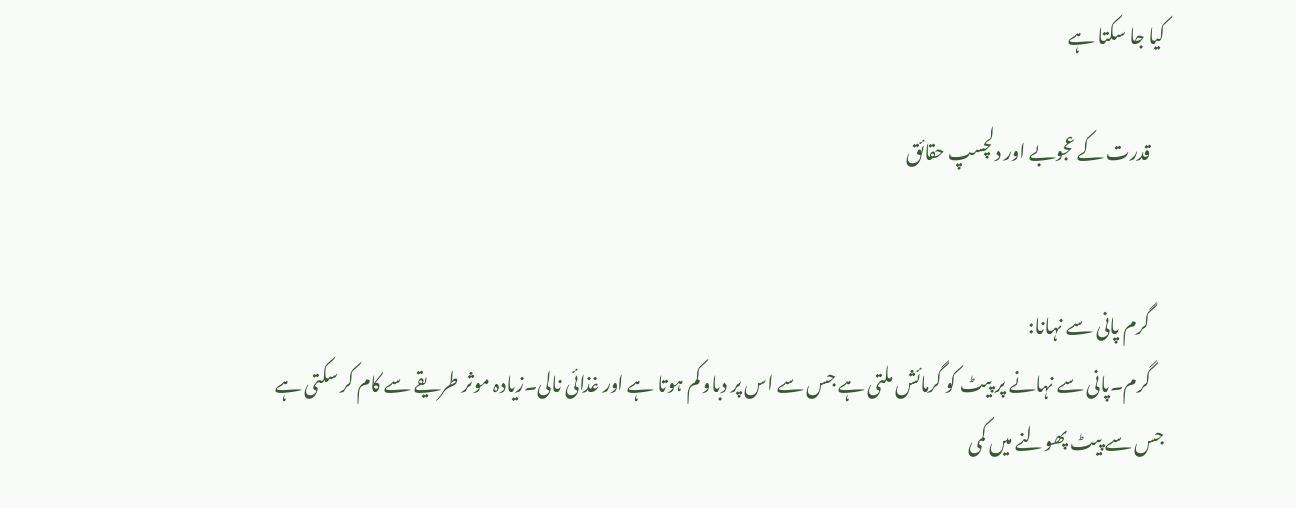کیا جا سکتا ہے

    قدرت کے عجوبے اور دلچسپ حقائق


    گرم پانی سے نہانا:
    گرم۔پانی سے نہانے پر پیٹ کو گرمائش ملتی ہے جس سے اس پر دباو کم ہوتا ہے اور غذائی نالی۔زیادہ موثر طریقے سے کام کر سکتی ہے جس سے پیٹ پھولنے میں کمی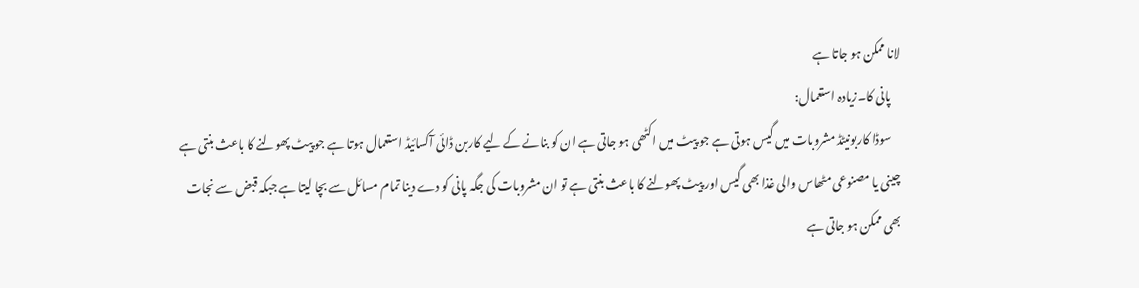لانا ممکن ہو جاتا ہے
    پانی کا۔زیادہ استعمال:
    سوڈا کاربونیٹڈ مشروبات میں گیس ہوتی ہے جو پیٹ میں اکٹھی ہو جاتی ہے ان کو بنانے کے لیے کاربن ڈائی آکسائیڈ استعمال ہوتا ہے جو پیٹ پھولنے کا باعث بنتی ہے چینی یا مصنوعی مٹھاس والی غذا بھی گیس اور پیٹ پھولنے کا باعث بنتی ہے تو ان مشروبات کی جگہ پانی کو دے دینا تمام مسائل سے بچا لیتا ہے جبکہ قبض سے نجات بھی ممکن ہو جاتی ہے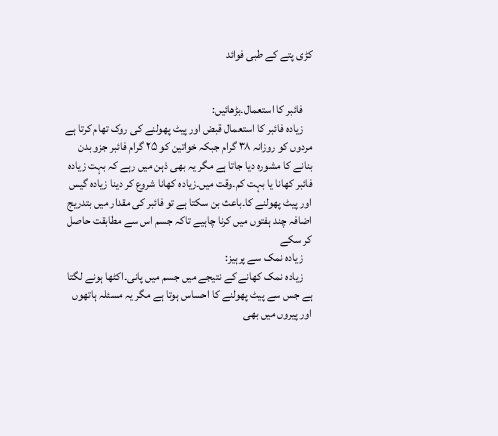کڑی پتے کے طبی فوائد


    فائبر کا استعمال۔بڑھائیں:
    زیادہ فائبر کا استعمال قبض اور پیٹ پھولنے کی روک تھام کرتا ہے مردوں کو روزانہ ٣٨ گرام جبکہ خواتین کو ٢۵ گرام فائبر جزو بدن بنانے کا مشورہ دیا جاتا ہے مگر یہ بھی ذہن میں رہے کہ بہت زیادہ فائبر کھانا یا بہت کم۔وقت میں۔زیادہ کھانا شروع کر دینا زیادہ گیس اور پیٹ پھولنے کا۔باعث بن سکتا ہے تو فائبر کی مقدار میں بتدریج اضافہ چند ہفتوں میں کرنا چاہیے تاکہ جسم اس سے مطابقت حاصل کر سکے
    زیادہ نمک سے پرہیز:
    زیادہ نمک کھانے کے نتیجے میں جسم میں پانی۔اکٹھا ہونے لگتا ہے جس سے پیٹ پھولنے کا احساس ہوتا ہے مگر یہ مسئلہ ہاتھوں اور پیروں میں بھی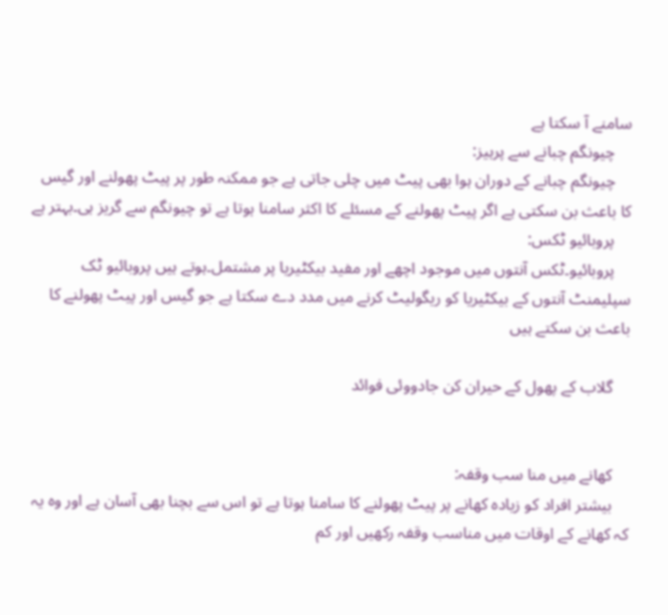سامنے آ سکتا ہے
    چیونگم چبانے سے پرہیز:
    چیونگم چبانے کے دوران ہوا بھی پیٹ میں چلی جاتی ہے جو ممکنہ طور پر پیٹ پھولنے اور گیس کا باعث بن سکتی ہے اگر پیٹ پھولنے کے مسئلے کا اکثر سامنا ہوتا ہے تو چیونگم سے گریز ہی۔بہتر ہے
    پروبائیو ٹکس:
    پروبائیو۔ٹکس آنتوں میں موجود اچھے اور مفید بیکٹیریا پر مشتمل۔ہوتے ہیں پروبائیو ٹک سپلیمنٹ آنتوں کے بیکٹیریا کو ریگولیٹ کرنے میں مدد دے سکتا ہے جو گیس اور پیٹ پھولنے کا باعث بن سکتے ہیں

    گلاب کے پھول کے حیران کن جادووئی فوائد


    کھانے میں منا سب وقفہ:
    بیشتر افراد کو زیادہ کھانے پر پیٹ پھولنے کا سامنا ہوتا ہے تو اس سے بچنا بھی آسان ہے اور وہ یہ کہ کھانے کے اوقات میں مناسب وقفہ رکھیں اور کم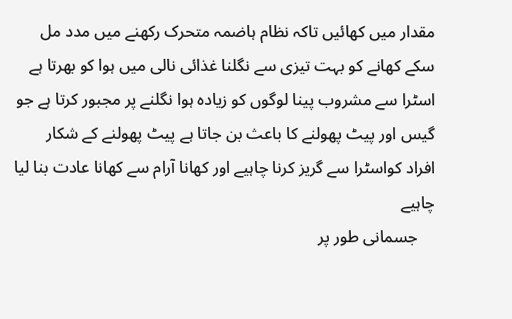مقدار میں کھائیں تاکہ نظام ہاضمہ متحرک رکھنے میں مدد مل سکے کھانے کو بہت تیزی سے نگلنا غذائی نالی میں ہوا کو بھرتا ہے اسٹرا سے مشروب پینا لوگوں کو زیادہ ہوا نگلنے پر مجبور کرتا ہے جو گیس اور پیٹ پھولنے کا باعث بن جاتا ہے پیٹ پھولنے کے شکار افراد کواسٹرا سے گریز کرنا چاہیے اور کھانا آرام سے کھانا عادت بنا لیا چاہیے
    جسمانی طور پر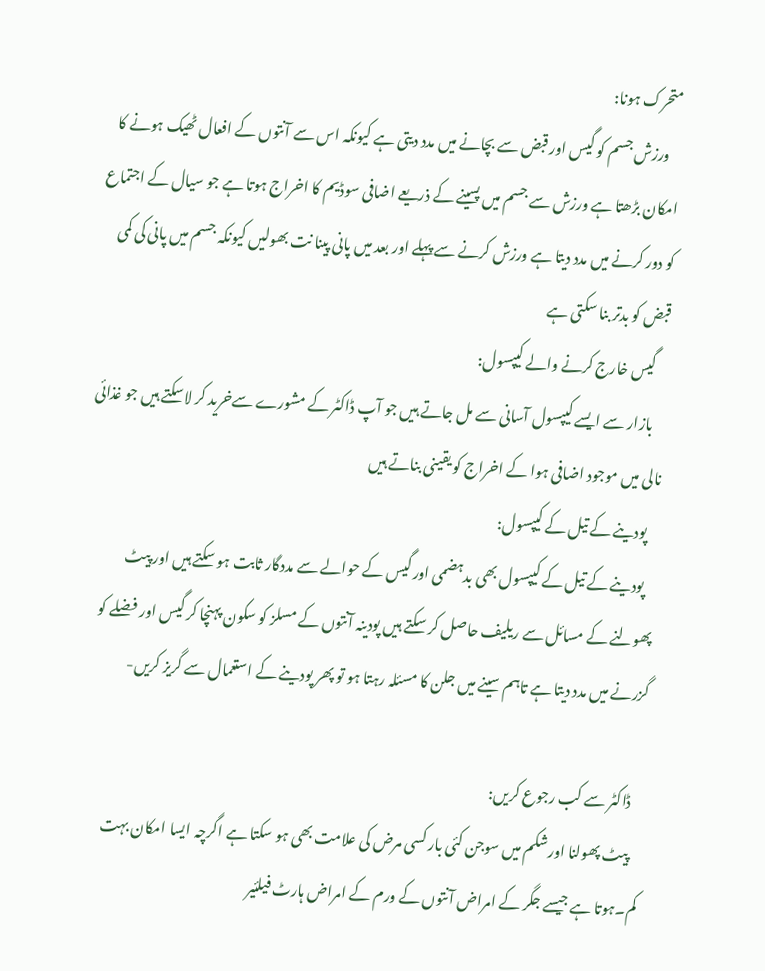متحرک ہونا:
    ورزش جسم کو گیس اور قبض سے بچانے میں مدد دیتی ہے کیونکہ اس سے آنتوں کے افعال ٹھیک ہونے کا امکان بڑھتا ہے ورزش سے جسم میں پسینے کے ذریعے اضافی سوڈیم کا اخراج ہوتا ہے جو سیال کے اجتماع کو دور کرنے میں مدد دیتا ہے ورزش کرنے سے پہلے اور بعد میں پانی پینا نت بھولیں کیونکہ جسم میں پانی کی کمی قبض کو بدتر بنا سکتی ہے
    گیس خارج کرنے والے کیپسول:
    بازار سے ایسے کیپسول آسانی سے مل جاتے ہیں جو آپ ڈاکٹر کے مشورے سےخرید کر لاسکتے ہیں جو غذائی نالی میں موجود اضافی ہوا کے اخراج کو یقینی بناتے ہیں
    پودینے کے تیل کے کیپسول:
    پودینے کے تیل کے کیپسول بھی بدہضمی اور گیس کے حوالے سے مددگار ثابت ہو سکتے ہیں اور پیٹ پھولنے کے مسائل سے ریلیف حاصل کر سکتے ہیں پودینہ آنتوں کے مسلز کو سکون پہنچا کر گیس اور فضلے کو گزرنے میں مدد دیتا ہے تاہم سینے میں جلن کا مسئلہ رہتا ہو تو پھر پودینے کے استعمال سے گریز کریں-

    ڈاکٹر سے کب رجوع کریں:
    پیٹ پھولنا اورشکم میں سوجن کئی بار کسی مرض کی علامت بھی ہو سکتا ہے اگرچہ ایسا امکان بہت کم۔ہوتا ہے جیسے جگر کے امراض آنتوں کے ورم کے امراض ہارٹ فیلئیر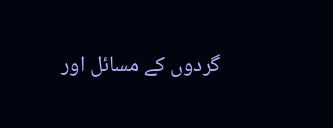گردوں کے مسائل اور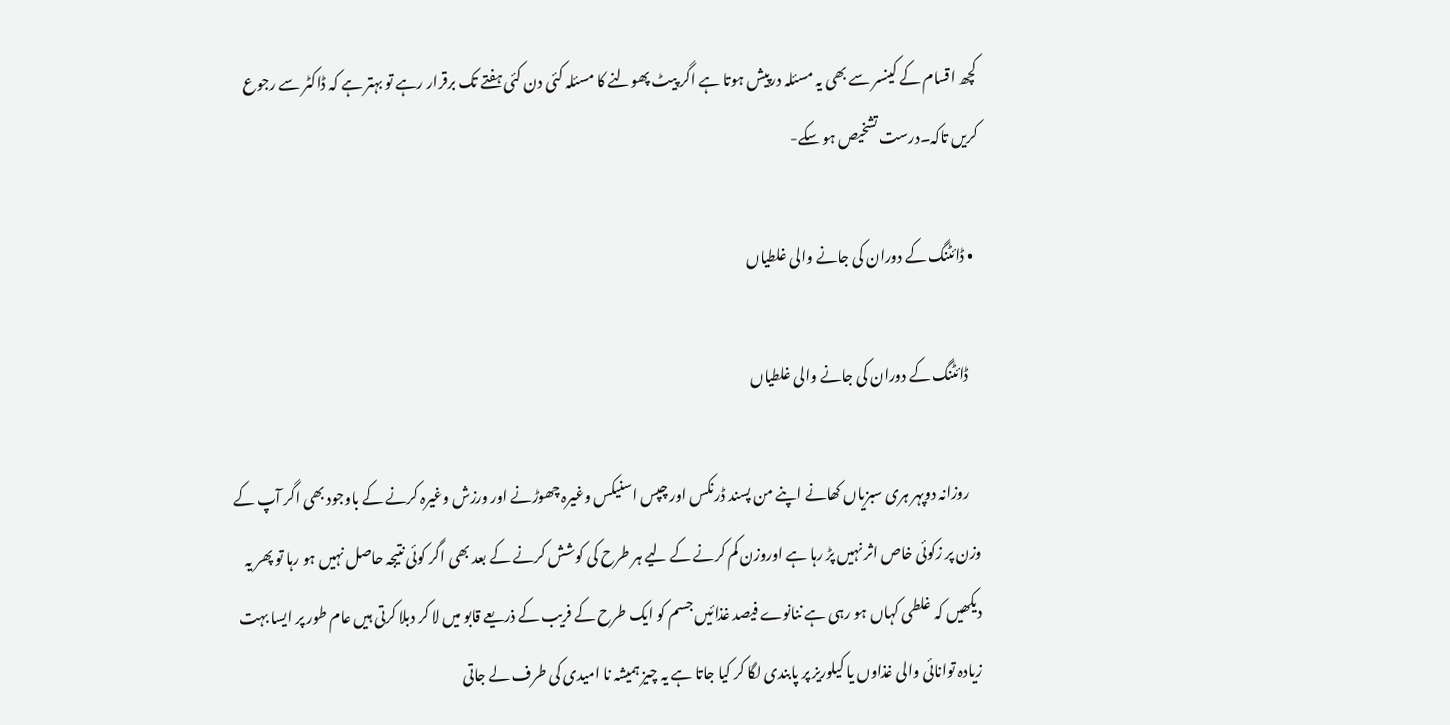کچھ اقسام کے کینسر سے بھی یہ مسئلہ درپیش ہوتا ہے اگر پیٹ پھولنے کا مسئلہ کئی دن کئی ہفتے تک برقرار رہے تو بہتر ہے کہ ڈاکٹر سے رجوع کریں تاکہ۔درست تشخیص ہو سکے-

  • ڈائٹنگ کے دوران کی جانے والی غلطیاں

    ڈائٹنگ کے دوران کی جانے والی غلطیاں

    روزانہ دوپہر ہری سبزیاں کھانے اپنے من پسند ڈرنکس اور چپس اسنیکس وغیرہ چھوڑنے اور ورزش وغیرہ کرنے کے باوجود بھی اگر آپ کے وزن پر زکوئی خاص اثر نہیں پڑ رہا ہے اوروزن کم کرنے کے لیے ہر طرح کی کوشش کرنے کے بعد بھی اگر کوئی نتیجہ حاصل نہیں ہو رہا تو پھر یہ دیکھیں کہ غلطی کہاں ہو رہی ہے ننانوے فیصد غذائیں جسم کو ایک طرح کے فریب کے ذریعے قابو میں لا کر دبلا کرتی ہیں عام طور پر ایسا بہت زیادہ توانائی والی غذاوں یا کیلوریز پر پابندی لگا کر کیا جاتا ہے یہ چیز ہمیشہ نا امیدی کی طرف لے جاتی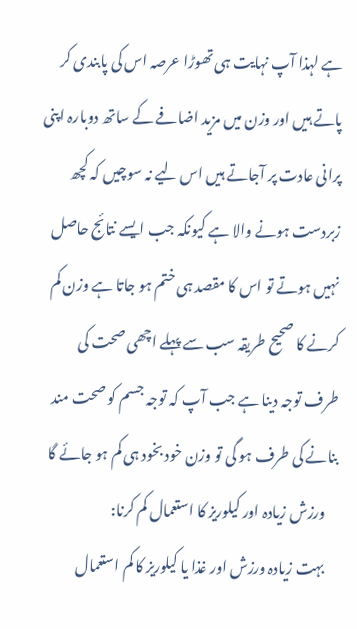ہے لہذا آپ نہایت ہی تھوڑا عرصہ اس کی پابندی کر پاتے ہیں اور وزن میں مزید اضافے کے ساتھ دوبارہ اپنی پرانی عادت پر آجاتے ہیں اس لیے نہ سوچیں کہ کچھ زبردست ہونے والا ہے کیونکہ جب ایسے نتائج حاصل نہیں ہوتے تو اس کا مقصد ہی ختم ہو جاتا ہے وزن کم کرنے کا صحیح طریقہ سب سے پہلے اچھی صحت کی طرف توجہ دینا ہے جب آپ کہ توجہ جسم کو صحت مند بنانے کی طرف ہو گی تو وزن خود بخود ہی کم ہو جائے گا
    ورزش زیادہ اور کیلوریز کا استعمال کم کرنا:
    بہت زیادہ ورزش اور غذا یا کیلوریز کا کم استعمال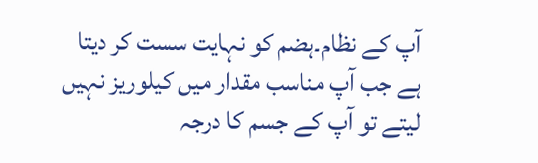آپ کے نظام۔ہضم کو نہایت سست کر دیتا ہے جب آپ مناسب مقدار میں کیلوریز نہیں لیتے تو آپ کے جسم کا درجہ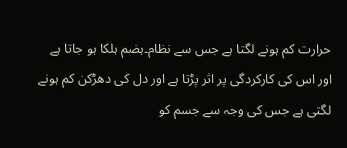حرارت کم ہونے لگتا ہے جس سے نظام۔ہضم ہلکا ہو جاتا ہے اور اس کی کارکردگی پر اثر پڑتا ہے اور دل کی دھڑکن کم ہونے لگتی ہے جس کی وجہ سے جسم کو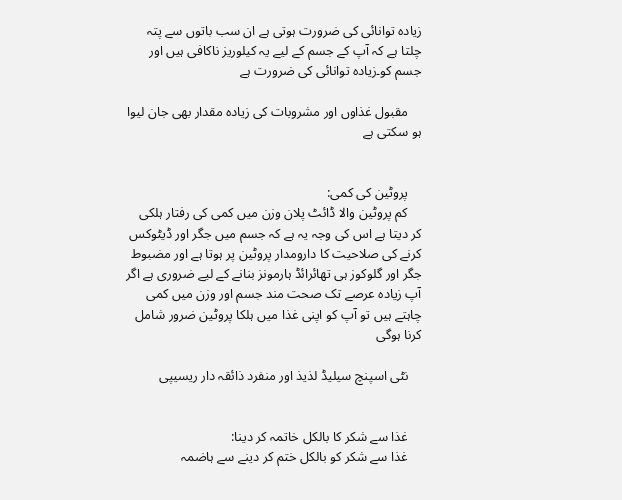زیادہ توانائی کی ضرورت ہوتی ہے ان سب باتوں سے پتہ چلتا ہے کہ آپ کے جسم کے لیے یہ کیلوریز ناکافی ہیں اور جسم کو۔زیادہ توانائی کی ضرورت ہے

    مقبول غذاوں اور مشروبات کی زیادہ مقدار بھی جان لیوا ہو سکتی ہے


    پروٹین کی کمی:
    کم پروٹین والا ڈائٹ پلان وزن میں کمی کی رفتار ہلکی کر دیتا ہے اس کی وجہ یہ ہے کہ جسم میں جگر اور ڈیٹوکس کرنے کی صلاحیت کا دارومدار پروٹین پر ہوتا ہے اور مضبوط جگر اور گلوکوز ہی تھائرائڈ ہارمونز بنانے کے لیے ضروری ہے اگر آپ زیادہ عرصے تک صحت مند جسم اور وزن میں کمی چاہتے ہیں تو آپ کو اپنی غذا میں ہلکا پروٹین ضرور شامل کرنا ہوگی

    نٹی اسپنچ سیلیڈ لذیذ اور منفرد ذائقہ دار ریسیپی


    غذا سے شکر کا بالکل خاتمہ کر دینا:
    غذا سے شکر کو بالکل ختم کر دینے سے ہاضمہ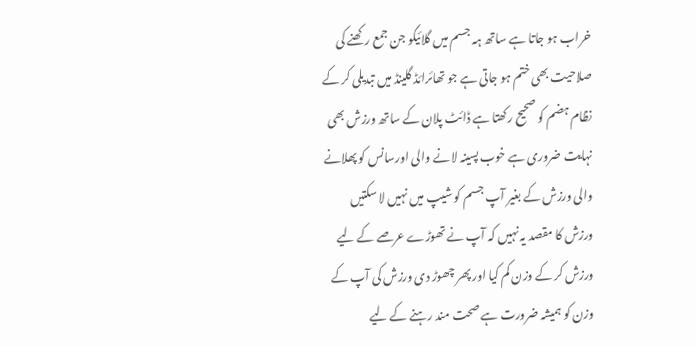خراب ہو جاتا ہے ساتھ ہہ جسم میں گلائیکو جن جمع رکھنے کی صلاحیت بھی ختم ہو جاتی ہے جو تھائرائڈ گلینڈ میں تبدیلی کر کے نظام ہضم کو صحیح رکھتا ہے ڈائٹ پلان کے ساتھ ورزش بھی نہایت ضروری ہے خوب پسینہ لانے والی اورسانس کو پھلانے والی ورزش کے بغیر آپ جسم کو شیپ میں نہیں لا سکتیں ورزش کا مقصد یہ نہیں کہ آپ نے تھوڑے عرصے کے لیے ورزش کر کے وزن کم کیا اور پھر چھوڑ دی ورزش کی آپ کے وزن کو ہمیشہ ضرورت ہے صحت مند رہنے کے لیے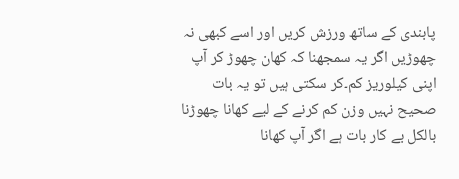پابندی کے ساتھ ورزش کریں اور اسے کبھی نہ چھوڑیں اگر یہ سمجھنا کہ کھان چھوڑ کر آپ اپنی کیلوریز کم۔کر سکتی ہیں تو یہ بات صحیح نہیں وزن کم کرنے کے لیے کھانا چھوڑنا بالکل بے کار بات ہے اگر آپ کھانا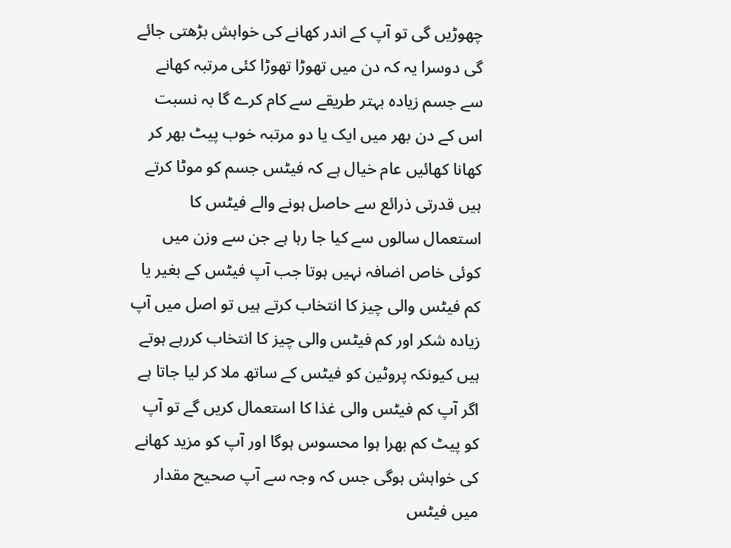چھوڑیں گی تو آپ کے اندر کھانے کی خواہش بڑھتی جائے گی دوسرا یہ کہ دن میں تھوڑا تھوڑا کئی مرتبہ کھانے سے جسم زیادہ بہتر طریقے سے کام کرے گا بہ نسبت اس کے دن بھر میں ایک یا دو مرتبہ خوب پیٹ بھر کر کھانا کھائیں عام خیال ہے کہ فیٹس جسم کو موٹا کرتے ہیں قدرتی ذرائع سے حاصل ہونے والے فیٹس کا استعمال سالوں سے کیا جا رہا ہے جن سے وزن میں کوئی خاص اضافہ نہیں ہوتا جب آپ فیٹس کے بغیر یا کم فیٹس والی چیز کا انتخاب کرتے ہیں تو اصل میں آپ زیادہ شکر اور کم فیٹس والی چیز کا انتخاب کررہے ہوتے ہیں کیونکہ پروٹین کو فیٹس کے ساتھ ملا کر لیا جاتا ہے اگر آپ کم فیٹس والی غذا کا استعمال کریں گے تو آپ کو پیٹ کم بھرا ہوا محسوس ہوگا اور آپ کو مزید کھانے کی خواہش ہوگی جس کہ وجہ سے آپ صحیح مقدار میں فیٹس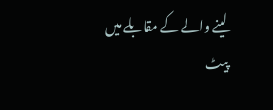لینے والے کے مقابلے میں پیٹ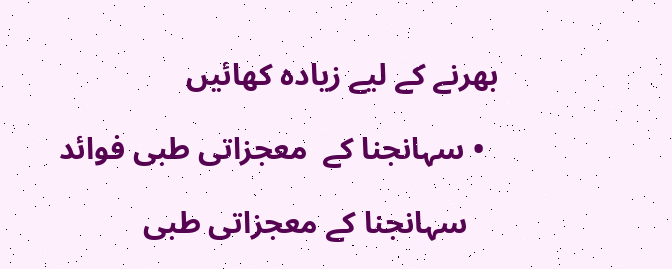بھرنے کے لیے زیادہ کھائیں

  • سہانجنا کے  معجزاتی طبی فوائد

    سہانجنا کے معجزاتی طبی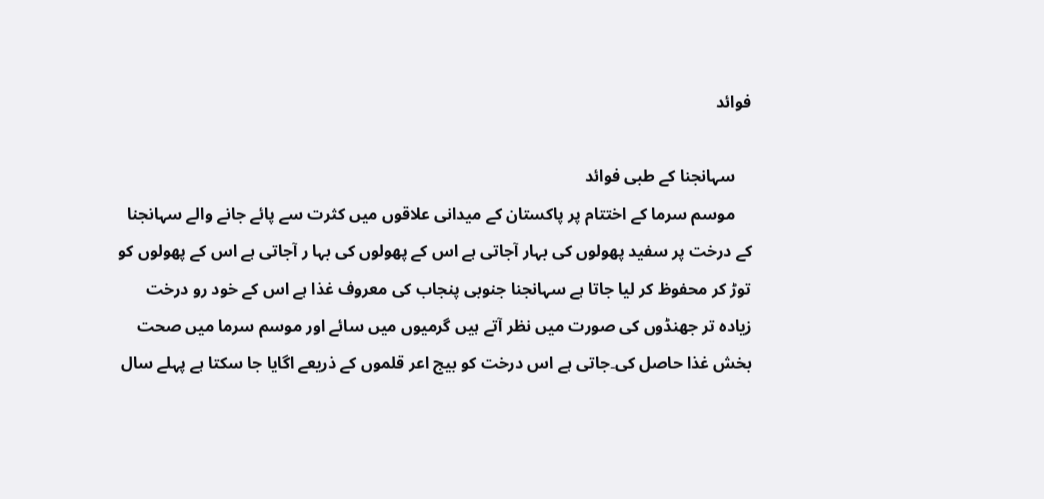فوائد

    سہانجنا کے طبی فوائد
    موسم سرما کے اختتام پر پاکستان کے میدانی علاقوں میں کثرت سے پائے جانے والے سہانجنا کے درخت پر سفید پھولوں کی بہار آجاتی ہے اس کے پھولوں کی بہا ر آجاتی ہے اس کے پھولوں کو توڑ کر محفوظ کر لیا جاتا ہے سہانجنا جنوبی پنجاب کی معروف غذا ہے اس کے خود رو درخت زیادہ تر جھنڈوں کی صورت میں نظر آتے ہیں گرمیوں میں سائے اور موسم سرما میں صحت بخش غذا حاصل کی۔جاتی ہے اس درخت کو بیج اعر قلموں کے ذریعے اگایا جا سکتا ہے پہلے سال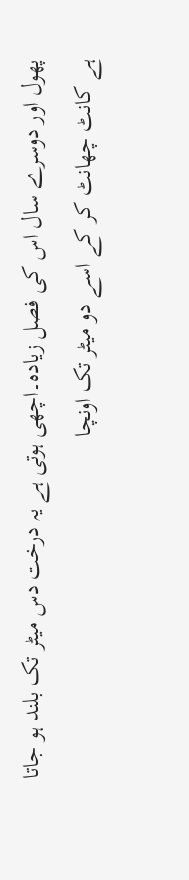پھول اور دوسرے سال اس کی فصل زیادہ۔اچھی ہوتی ہے یہ درخت دس میٹر تک بلند ہو جاتا ہے کانٹ چھانٹ کر کے اسے دو میٹر تک اونچا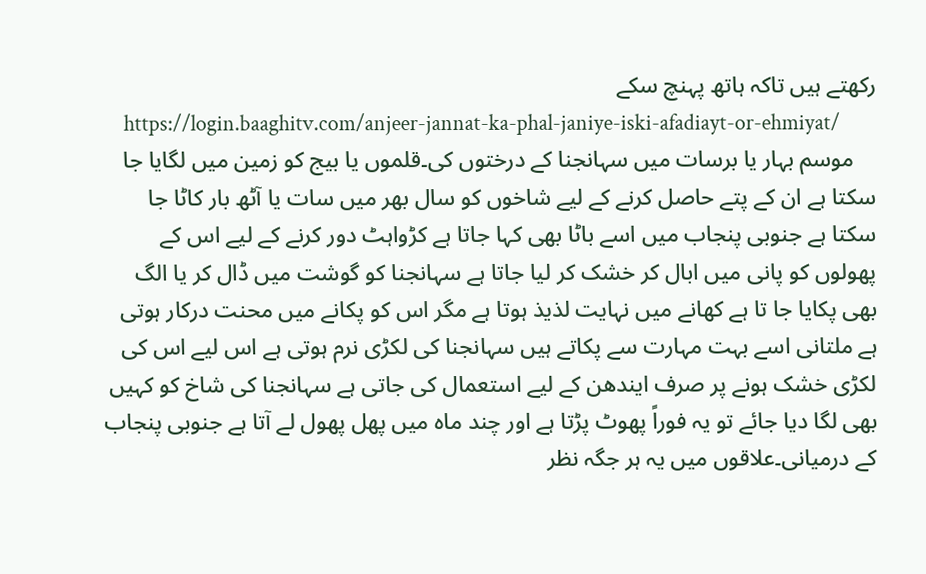رکھتے ہیں تاکہ ہاتھ پہنچ سکے
    https://login.baaghitv.com/anjeer-jannat-ka-phal-janiye-iski-afadiayt-or-ehmiyat/
    موسم بہار یا برسات میں سہانجنا کے درختوں کی۔قلموں یا بیج کو زمین میں لگایا جا سکتا ہے ان کے پتے حاصل کرنے کے لیے شاخوں کو سال بھر میں سات یا آٹھ بار کاٹا جا سکتا ہے جنوبی پنجاب میں اسے باٹا بھی کہا جاتا ہے کڑواہٹ دور کرنے کے لیے اس کے پھولوں کو پانی میں ابال کر خشک کر لیا جاتا ہے سہانجنا کو گوشت میں ڈال کر یا الگ بھی پکایا جا تا ہے کھانے میں نہایت لذیذ ہوتا ہے مگر اس کو پکانے میں محنت درکار ہوتی ہے ملتانی اسے بہت مہارت سے پکاتے ہیں سہانجنا کی لکڑی نرم ہوتی ہے اس لیے اس کی لکڑی خشک ہونے پر صرف ایندھن کے لیے استعمال کی جاتی ہے سہانجنا کی شاخ کو کہیں بھی لگا دیا جائے تو یہ فوراً پھوٹ پڑتا ہے اور چند ماہ میں پھل پھول لے آتا ہے جنوبی پنجاب کے درمیانی۔علاقوں میں یہ ہر جگہ نظر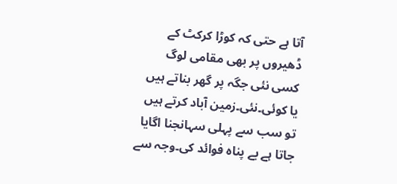آتا ہے حتی کہ کوڑا کرکٹ کے ڈھیروں پر بھی مقامی لوگ کسی نئی جگہ پر گھر بناتے ہیں یا کوئی۔نئی۔زمین آباد کرتے ہیں تو سب سے پہلی سہانجنا اگایا جاتا ہے بے پناہ فوائد کی۔وجہ سے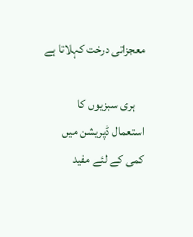معجزاتی درخت کہلاتا ہے

    ہری سبزیوں کا استعمال ڈپریشن میں کمی کے لئے مفید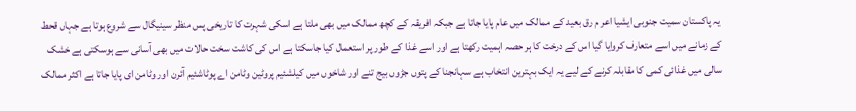یہ پاکستان سمیت جنوبی ایشیا اعر م رق بعید کے ممالک میں عام پایا جاتا ہے جبکہ افریقہ کے کچھ ممالک میں بھی ملتا ہے اسکی شہرت کا تاریخی پس منظر سینیگال سے شروع ہوتا ہے جہاں قحط کے زمانے میں اسے متعارف کروایا گیا اس کے درخت کا ہر حصہ اہمیت رکھتا ہے اور اسے غذا کے طور پر استعمال کیا جاسکتا ہے اس کی کاشت سخت حالات میں بھی آسانی سے ہوسکتی ہے خشک سالی میں غذائی کمی کا مقابلہ کرنے کے لیے یہ ایک بہترین انتخاب ہے سہانجنا کے پتوں جڑوں بیج تنے اور شاخوں میں کیلشئیم پروٹین وٹامن اے پوٹاشئیم آئرن اور وٹامن ای پایا جاتا ہے اکثر ممالک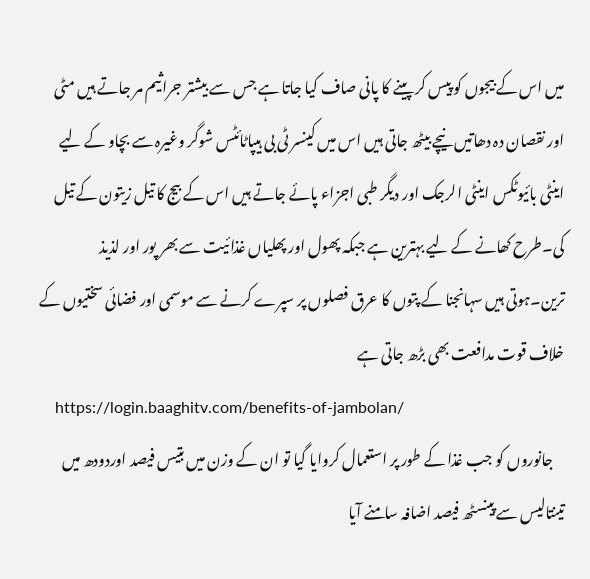میں اس کے بیجوں کو پیس کر پینے کا پانی صاف کیا جاتا ہے جس سے بیشتر جراثیم مر جاتے ہیں مٹی اور نقصان دہ دھاتیں نیچے بیٹھ جاتی ہیں اس میں کینسر ٹی بی ہیپاٹائٹس شوگر وغیرہ سے بچاو کے لیے اینٹی بائیوٹکس اینٹی الرجک اور دیگر طبی اجزاء پائے جاتے ہیں اس کے بیج کا تیل زیتون کے تیل کی۔طرح کھانے کے لیے بہترین ہے جبکہ پھول اور پھلیاں غذائیت سے بھر پور اور لذیذ ترین۔ہوتی ہیں سہانجنا کے پتوں کا عرق فصلوں پر سپرے کرنے سے موسمی اور فضائی سختیوں کے خلاف قوت مدافعت بھی بڑھ جاتی ہے
    https://login.baaghitv.com/benefits-of-jambolan/
    جانوروں کو جب غذا کے طور پر استعمال کروایا گیا تو ان کے وزن میں بتیس فیصد اوردودھ میں تینتالیس سے پینسٹھ فیصد اضافہ سامنے آیا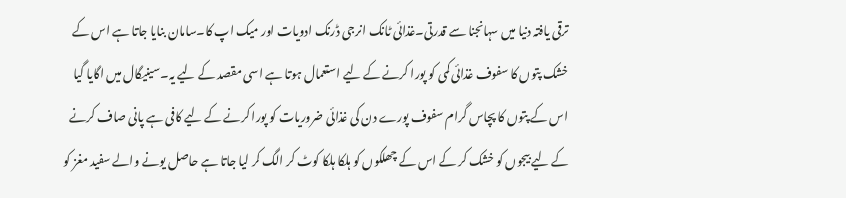ترقی یافتہ دنیا میں سہانجنا سے قدرتی۔غذائی ٹانک انرجی ڈرنک ادویات اور میک اپ کا۔سامان بنایا جاتا ہے اس کے خشک پتوں کا سفوف غذائی کمی کو پورا کرنے کے لیے استعمال ہوتا ہے اسی مقصد کے لیے یہ۔سینیگال میں اگایا گیا اس کے پتوں کا پچاس گرام سفوف پورے دن کی غذائی ضروریات کو پورا کرنے کے لیے کافی ہے پانی صاف کرنے کے لیے بیجوں کو خشک کر کے اس کے چھلکوں کو ہلکا ہلکا کوٹ کر الگ کر لیا جاتا ہے حاصل یونے والے سفید مغز کو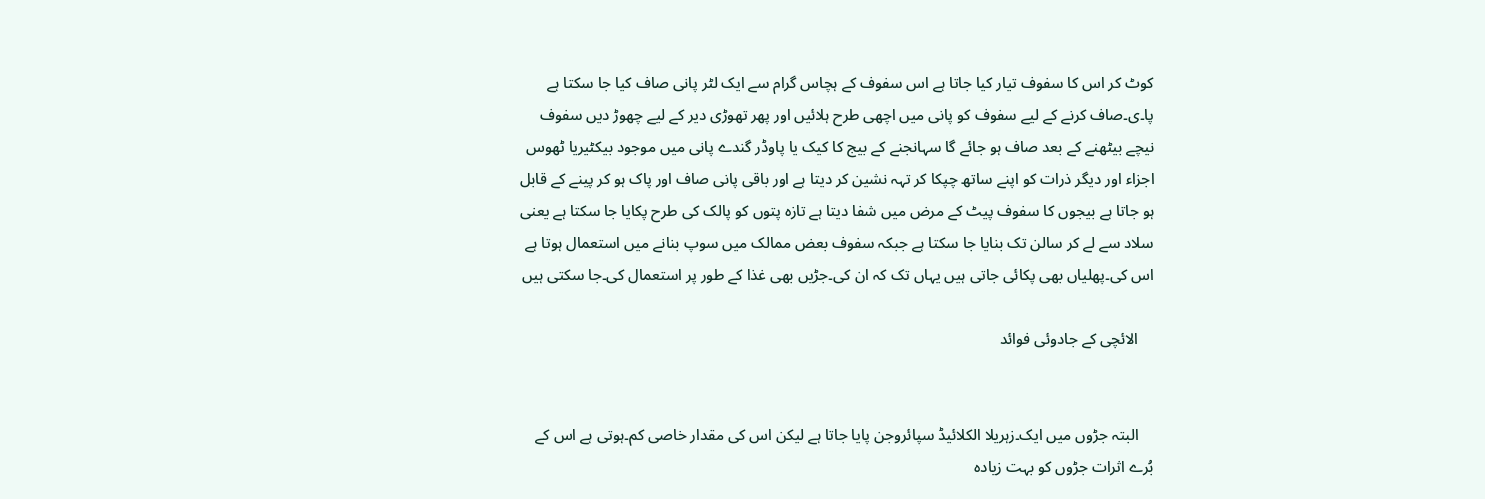کوٹ کر اس کا سفوف تیار کیا جاتا ہے اس سفوف کے ہچاس گرام سے ایک لٹر پانی صاف کیا جا سکتا ہے پا۔ی۔صاف کرنے کے لیے سفوف کو پانی میں اچھی طرح ہلائیں اور پھر تھوڑی دیر کے لیے چھوڑ دیں سفوف نیچے بیٹھنے کے بعد صاف ہو جائے گا سہانجنے کے بیج کا کیک یا پاوڈر گندے پانی میں موجود بیکٹیریا ٹھوس اجزاء اور دیگر ذرات کو اپنے ساتھ چپکا کر تہہ نشین کر دیتا ہے اور باقی پانی صاف اور پاک ہو کر پینے کے قابل ہو جاتا ہے بیجوں کا سفوف پیٹ کے مرض میں شفا دیتا ہے تازہ پتوں کو پالک کی طرح پکایا جا سکتا ہے یعنی سلاد سے لے کر سالن تک بنایا جا سکتا ہے جبکہ سفوف بعض ممالک میں سوپ بنانے میں استعمال ہوتا ہے اس کی۔پھلیاں بھی پکائی جاتی ہیں یہاں تک کہ ان کی۔جڑیں بھی غذا کے طور پر استعمال کی۔جا سکتی ہیں

    الائچی کے جادوئی فوائد


    البتہ جڑوں میں ایک۔زہریلا الکلائیڈ سپائروجن پایا جاتا ہے لیکن اس کی مقدار خاصی کم۔ہوتی ہے اس کے بُرے اثرات جڑوں کو بہت زیادہ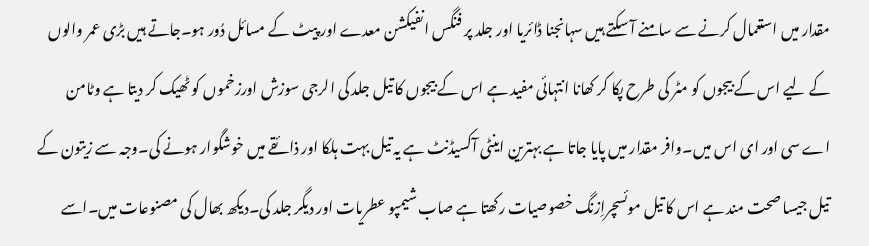مقدار میں استعمال کرنے سے سامنے آ سکتے ہیں سہانجنا ڈائریا اور جلد پر فنگس انفیکشن معدے اور پیٹ کے مسائل دُور ہو۔جاتے ہیں بڑی عمر والوں کے لیے اس کے بیجوں کو مٹر کی طرح پکا کر کھانا انتہائی مفید ہے اس کے بیجوں کا تیل جلد کی الرجی سوزش اورزخموں کو ٹھیک کر دیتا ہے وٹامن اے سی اور ای اس میں۔وافر مقدار میں پایا جاتا ہے بہترین اینٹی آکسیڈنٹ ہے یہ تیل بہت ہلکا اور ذائقے میں خوشگوار ہونے کی۔وجہ سے زیتون کے تیل جیسا صحت مند ہے اس کا تیل موئسچراِزنگ خصوصیات رکھتا ہے صاب شیمپو عطریات اور دیگر جلد کی۔دیکھ بھال کی مصنوعات میں۔اسے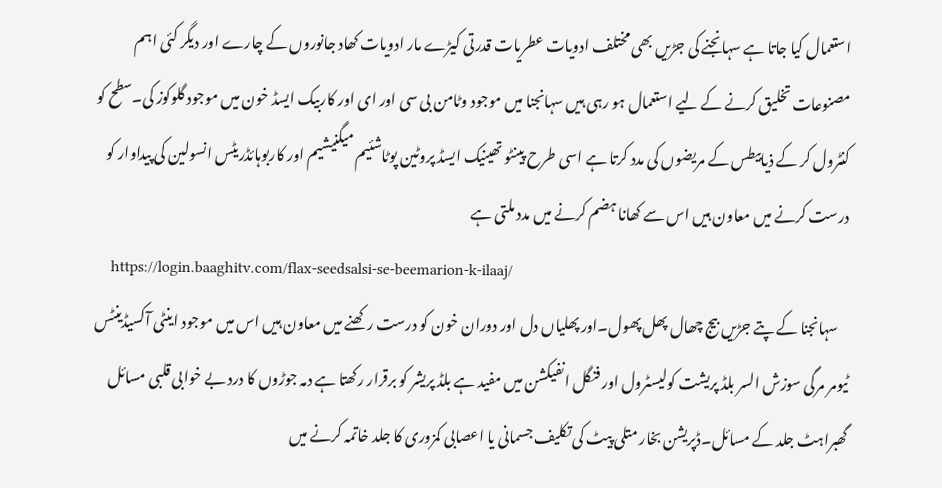استعمال کیا جاتا ہے سہانجنے کی جڑیں بھی مختلف ادویات عطریات قدرتی کیڑے مار ادویات کھاد جانوروں کے چارے اور دیگر کئی اہم مصنوعات تخلیق کرنے کے لیے استعمال ہو رہی ہیں سہانجنا میں موجود وٹامن بی سی اور ای اور کاربیک ایسڈ خون میں موجود گلوکوز کی۔سطح کو کنٹرول کر کے ذیابیطس کے مریضوں کی مدد کرتا ہے اسی طرح پینٹو تھینیک ایسڈ پروٹین پوٹاشئیم میگنیشیم اور کاربوہائڈریٹس انسولین کی پیداوار کو درست کرنے میں معاون ہیں اس سے کھانا ہضم کرنے میں مدد ملتی ہے
    https://login.baaghitv.com/flax-seedsalsi-se-beemarion-k-ilaaj/
    سہانجنا کے پتے جڑیں بیج چھال پھل پھول۔اور پھلیاں دل اور دوران خون کو درست رکھنے میں معاون ہیں اس میں موجود اینٹی آکسیڈینٹس ٹیومر مرگی سوزش السر بلڈ پریشت کولیسٹرول اور فنگل انفیکشن میں مفید ہے بلڈ پریشر کو برقرار رکھتا ہے دمہ جوڑوں کا درد بے خوابی قلبی مسائل گھبراہٹ جلد کے مسائل۔ڈپریشن بخار متلی پیٹ کی تکلیف جسمانی یا اعصابی کمزوری کا جلد خاتمہ کرنے میں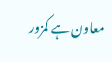معاون ہے کمزور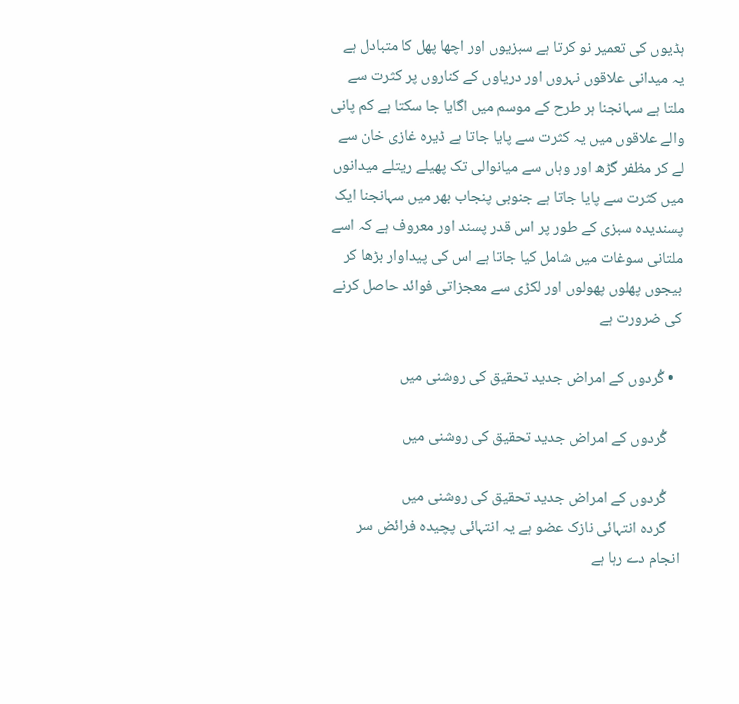ہڈیوں کی تعمیر نو کرتا ہے سبزیوں اور اچھا پھل کا متبادل ہے یہ میدانی علاقوں نہروں اور دریاوں کے کناروں پر کثرت سے ملتا ہے سہانجنا ہر طرح کے موسم میں اگایا جا سکتا ہے کم پانی والے علاقوں میں یہ کثرت سے پایا جاتا ہے ڈیرہ غازی خان سے لے کر مظفر گڑھ اور وہاں سے میانوالی تک پھیلے ریتلے میدانوں میں کثرت سے پایا جاتا ہے جنوبی پنجاب بھر میں سہانجنا ایک پسندیدہ سبزی کے طور پر اس قدر پسند اور معروف ہے کہ اسے ملتانی سوغات میں شامل کیا جاتا ہے اس کی پیداوار بڑھا کر بیجوں پھلوں پھولوں اور لکڑی سے معجزاتی فوائد حاصل کرنے کی ضرورت ہے

  • گُردوں کے امراض جدید تحقیق کی روشنی میں

    گُردوں کے امراض جدید تحقیق کی روشنی میں

    گُردوں کے امراض جدید تحقیق کی روشنی میں
    گردہ انتہائی نازک عضو ہے یہ انتہائی پچیدہ فرائض سر انجام دے رہا ہے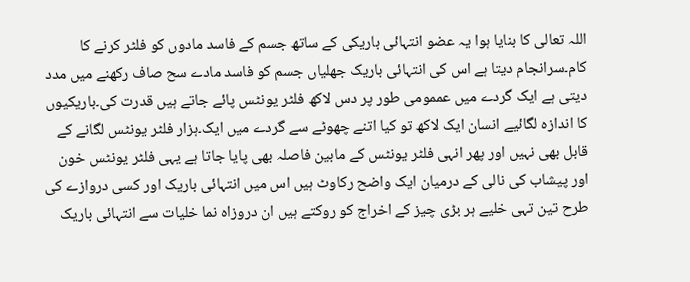اللہ تعالی کا بنایا ہوا یہ عضو انتہائی باریکی کے ساتھ جسم کے فاسد مادوں کو فلٹر کرنے کا کام۔سرانجام دیتا ہے اس کی انتہائی باریک جھلیاں جسم کو فاسد مادے سح صاف رکھنے میں مدد دیتی ہے ایک گردے میں عممومی طور پر دس لاکھ فلٹر یونٹس پائے جاتے ہیں قدرت کی۔باریکیوں کا اندازہ لگائیے انسان ایک لاکھ تو کیا اتنے چھوٹے سے گردے میں ایک۔ہزار فلٹر یونٹس لگانے کے قابل بھی نہیں اور پھر انہی فلٹر یونٹس کے مابین فاصلہ بھی پایا جاتا ہے یہی فلٹر یونٹس خون اور پیشاب کی نالی کے درمیان ایک واضح رکاوٹ ہیں اس میں انتہائی باریک اور کسی دروازے کی طرح تین تہی خلیے ہر بڑی چیز کے اخراج کو روکتے ہیں ان دروزاہ نما خلیات سے انتہائی باریک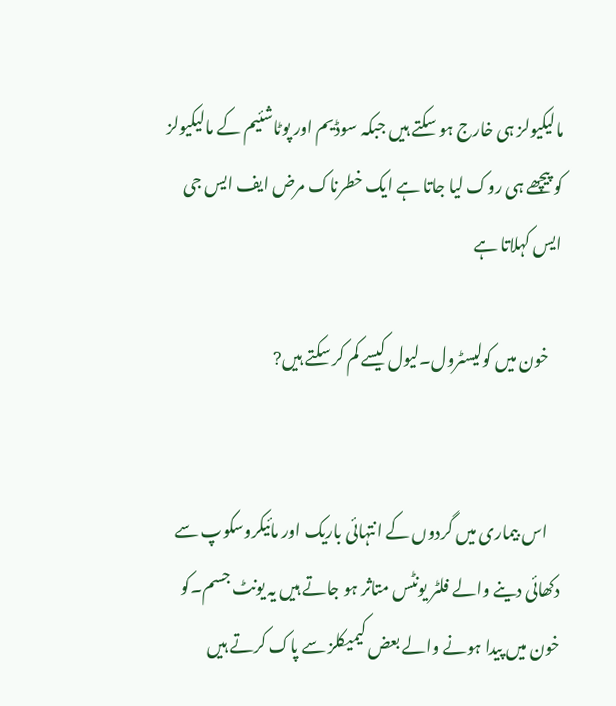مالیکیولز ہی خارج ہو سکتے ہیں جبکہ سوڈیم اور پوٹاشئیم کے مالیکیولز کو پیچھے ہی روک لیا جاتا ہے ایک خطرناک مرض ایف ایس جی ایس کہلاتا ہے

    خون میں کولیسٹرول۔لیول کیسے کم کر سکتے ہیں?


    اس بیماری میں گردوں کے انتہائی باریک اور مائیکروسکوپ سے دکھائی دینے والے فلٹر یونٹس متاثر ہو جاتے ہیں یہ یونٹ جسم۔کو خون میں پیدا ہونے والے بعض کیمیکلز سے پاک کرتے ہیں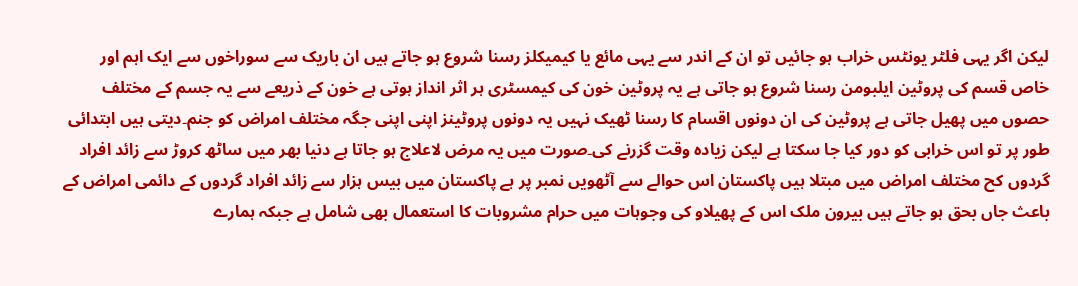لیکن اگر یہی فلٹر یونٹس خراب ہو جائیں تو ان کے اندر سے یہی مائع یا کیمیکلز رسنا شروع ہو جاتے ہیں ان باریک سے سوراخوں سے ایک اہم اور خاص قسم کی پروٹین ایلبومن رسنا شروع ہو جاتی ہے یہ پروٹین خون کی کیمسٹری ہر اثر انداز ہوتی ہے خون کے ذریعے سے یہ جسم کے مختلف حصوں میں پھیل جاتی ہے پروٹین کی ان دونوں اقسام کا رسنا ٹھیک نہیں یہ دونوں پروٹینز اپنی اپنی جگہ مختلف امراض کو جنم۔دیتی ہیں ابتدائی طور پر تو اس خرابی کو دور کیا جا سکتا ہے لیکن زیادہ وقت گزرنے کی۔صورت میں یہ مرض لاعلاج ہو جاتا ہے دنیا بھر میں ساٹھ کروڑ سے زائد افراد گردوں کح مختلف امراض میں مبتلا ہیں پاکستان اس حوالے سے آٹھویں نمبر پر ہے پاکستان میں بیس ہزار سے زائد افراد گردوں کے دائمی امراض کے باعث جاں بحق ہو جاتے ہیں بیرون ملک اس کے پھیلاو کی وجوہات میں حرام مشروبات کا استعمال بھی شامل ہے جبکہ ہمارے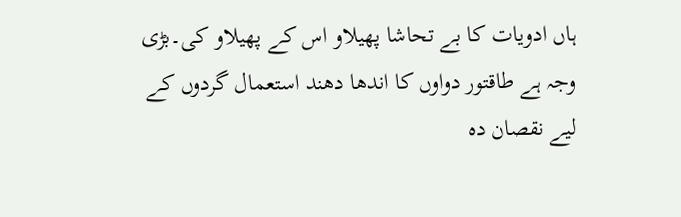ہاں ادویات کا بے تحاشا پھیلاو اس کے پھیلاو کی۔بڑی وجہ ہے طاقتور دواوں کا اندھا دھند استعمال گردوں کے لیے نقصان دہ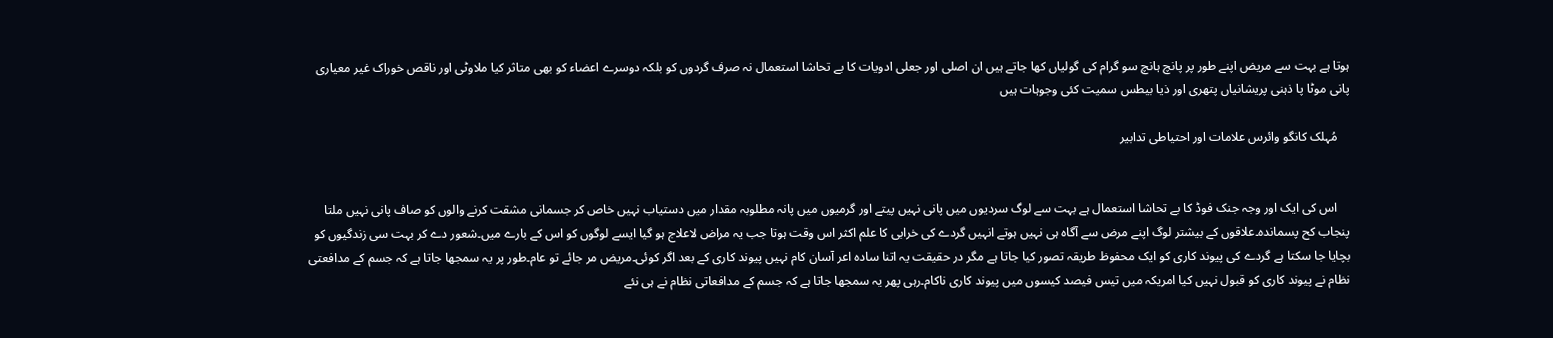ہوتا ہے بہت سے مریض اپنے طور پر پانچ ہانچ سو گرام کی گولیاں کھا جاتے ہیں ان اصلی اور جعلی ادویات کا بے تحاشا استعمال نہ صرف گردوں کو بلکہ دوسرے اعضاء کو بھی متاثر کیا ملاوٹی اور ناقص خوراک غیر معیاری پانی موٹا پا ذہنی پریشانیاں پتھری اور ذیا بیطس سمیت کئی وجوہات ہیں

    مُہلک کانگو وائرس علامات اور احتیاطی تدابیر


    اس کی ایک اور وجہ جنک فوڈ کا بے تحاشا استعمال ہے بہت سے لوگ سردیوں میں پانی نہیں پیتے اور گرمیوں میں پانہ مطلوبہ مقدار میں دستیاب نہیں خاص کر جسمانی مشقت کرنے والوں کو صاف پانی نہیں ملتا پنجاب کح پسماندہ۔علاقوں کے بیشتر لوگ اپنے مرض سے آگاہ ہی نہیں ہوتے انہیں گردے کی خرابی کا علم اکثر اس وقت ہوتا جب یہ مراض لاعلاج ہو گیا ایسے لوگوں کو اس کے بارے میں۔شعور دے کر بہت سی زندگیوں کو بچایا جا سکتا ہے گردے کی پیوند کاری کو ایک محفوظ طریقہ تصور کیا جاتا ہے مگر در حقیقت یہ اتنا سادہ اعر آسان کام نہیں پیوند کاری کے بعد اگر کوئی۔مریض مر جائے تو عام۔طور پر یہ سمجھا جاتا ہے کہ جسم کے مدافعتی نظام نے پیوند کاری کو قبول نہیں کیا امریکہ میں تیس فیصد کیسوں میں پیوند کاری ناکام۔رہی پھر یہ سمجھا جاتا ہے کہ جسم کے مدافعاتی نظام نے ہی نئے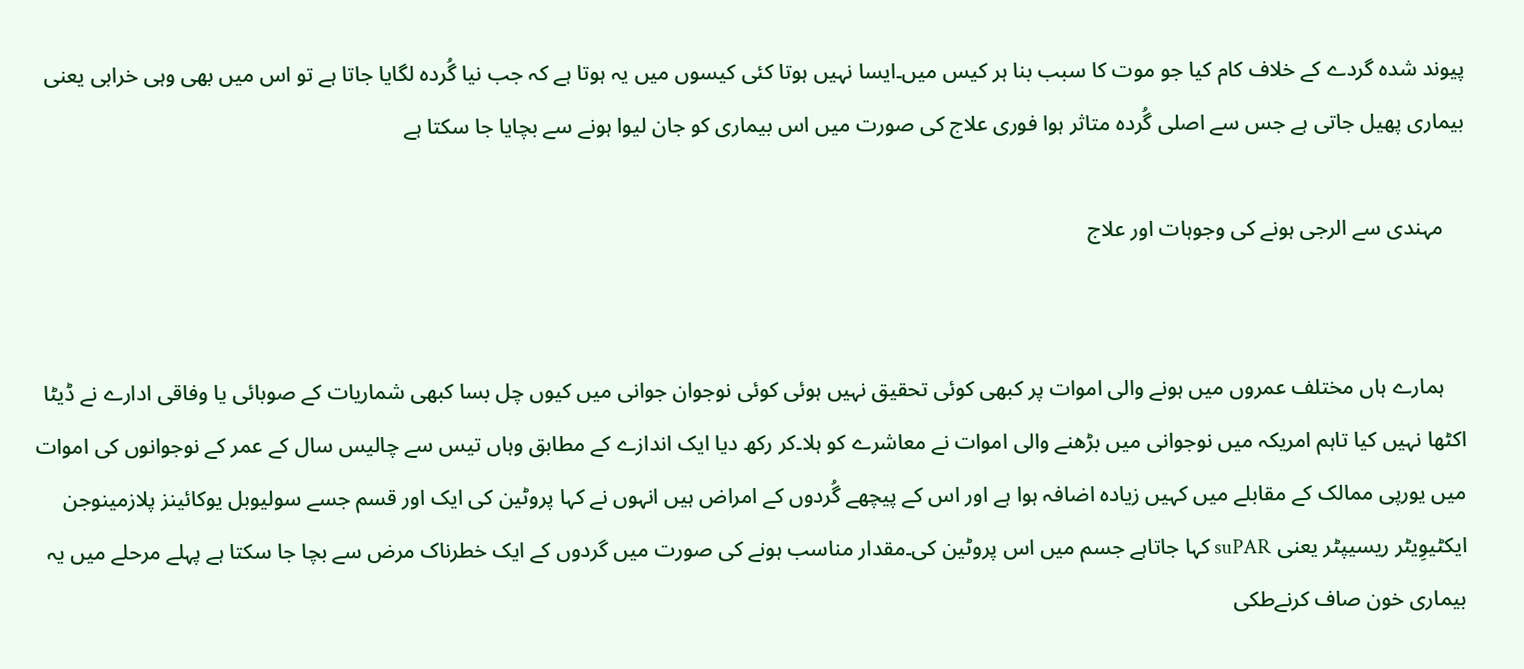پیوند شدہ گردے کے خلاف کام کیا جو موت کا سبب بنا ہر کیس میں۔ایسا نہیں ہوتا کئی کیسوں میں یہ ہوتا ہے کہ جب نیا گُردہ لگایا جاتا ہے تو اس میں بھی وہی خرابی یعنی بیماری پھیل جاتی ہے جس سے اصلی گُردہ متاثر ہوا فوری علاج کی صورت میں اس بیماری کو جان لیوا ہونے سے بچایا جا سکتا ہے

    مہندی سے الرجی ہونے کی وجوہات اور علاج


    ہمارے ہاں مختلف عمروں میں ہونے والی اموات پر کبھی کوئی تحقیق نہیں ہوئی کوئی نوجوان جوانی میں کیوں چل بسا کبھی شماریات کے صوبائی یا وفاقی ادارے نے ڈیٹا اکٹھا نہیں کیا تاہم امریکہ میں نوجوانی میں بڑھنے والی اموات نے معاشرے کو ہلا۔کر رکھ دیا ایک اندازے کے مطابق وہاں تیس سے چالیس سال کے عمر کے نوجوانوں کی اموات میں یورپی ممالک کے مقابلے میں کہیں زیادہ اضافہ ہوا ہے اور اس کے پیچھے گُردوں کے امراض ہیں انہوں نے کہا پروٹین کی ایک اور قسم جسے سولیوبل یوکائینز پلازمینوجن ایکٹیوِیٹر ریسیپٹر یعنی suPAR کہا جاتاہے جسم میں اس پروٹین کی۔مقدار مناسب ہونے کی صورت میں گردوں کے ایک خطرناک مرض سے بچا جا سکتا ہے پہلے مرحلے میں یہ بیماری خون صاف کرنےطکی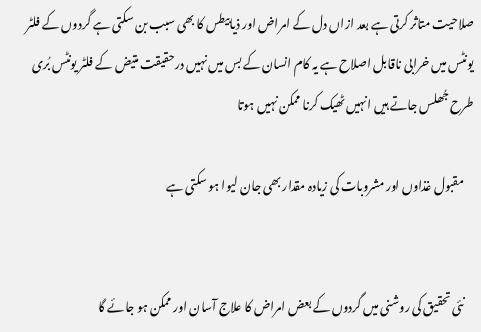صلاحیت متاثر کرتی ہے بعد ازاں دل کے امراض اور ذیابیطس کا بھی سبب بن سکتی ہے گردوں کے فلٹر یونٹس میں خرابی ناقابل اصلاح ہے یہ کام انسان کے بس میں نہیں درحقیقت متیض کے فلٹر یونٹس بُری طرح جُھلس جاتے ہیں انہیں ٹھیک کرنا ممکن نہیں ہوتا

    مقبول غذاوں اور مشروبات کی زیادہ مقدار بھی جان لیوا ہو سکتی ہے


    نئی تحقیق کی روشنی میں گردوں کے بعض امراض کا علاج آسان اور ممکن ہو جائے گا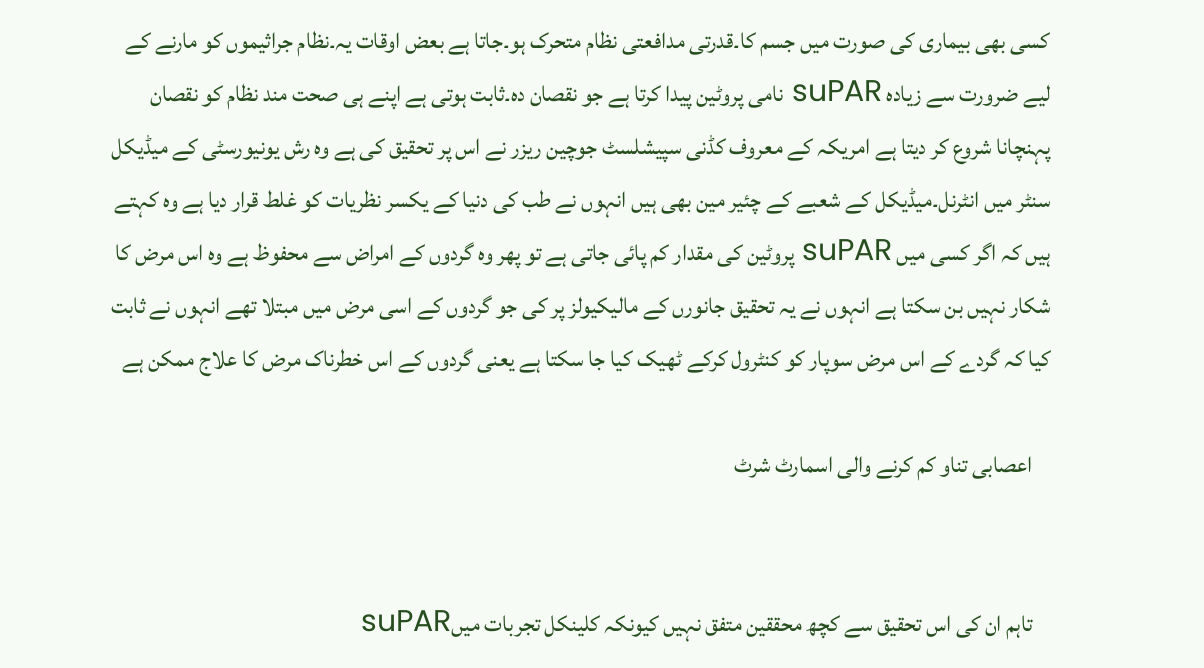کسی بھی بیماری کی صورت میں جسم کا۔قدرتی مدافعتی نظام متحرک ہو۔جاتا ہے بعض اوقات یہ۔نظام جراثیموں کو مارنے کے لیے ضرورت سے زیادہ suPAR نامی پروٹین پیدا کرتا ہے جو نقصان دہ۔ثابت ہوتی ہے اپنے ہی صحت مند نظام کو نقصان پہنچانا شروع کر دیتا ہے امریکہ کے معروف کڈنی سپیشلسٹ جوچین ریزر نے اس پر تحقیق کی ہے وہ رش یونیورسٹی کے میڈیکل سنٹر میں انٹرنل۔میڈیکل کے شعبے کے چئیر مین بھی ہیں انہوں نے طب کی دنیا کے یکسر نظریات کو غلط قرار دیا ہے وہ کہتے ہیں کہ اگر کسی میں suPAR پروٹین کی مقدار کم پائی جاتی ہے تو پھر وہ گردوں کے امراض سے محفوظ ہے وہ اس مرض کا شکار نہیں بن سکتا ہے انہوں نے یہ تحقیق جانورں کے مالیکیولز پر کی جو گردوں کے اسی مرض میں مبتلا تھے انہوں نے ثابت کیا کہ گردے کے اس مرض سوپار کو کنٹرول کرکے ٹھیک کیا جا سکتا ہے یعنی گردوں کے اس خطرناک مرض کا علاج ممکن ہے

    اعصابی تناو کم کرنے والی اسمارٹ شرٹ


    تاہم ان کی اس تحقیق سے کچھ محققین متفق نہیں کیونکہ کلینکل تجربات میںsuPAR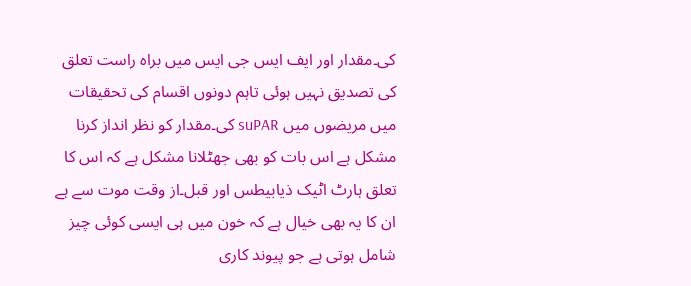کی۔مقدار اور ایف ایس جی ایس میں براہ راست تعلق کی تصدیق نہیں ہوئی تاہم دونوں اقسام کی تحقیقات میں مریضوں میں suPAR کی۔مقدار کو نظر انداز کرنا مشکل ہے اس بات کو بھی جھٹلانا مشکل ہے کہ اس کا تعلق ہارٹ اٹیک ذیابیطس اور قبل۔از وقت موت سے ہے ان کا یہ بھی خیال ہے کہ خون میں ہی ایسی کوئی چیز شامل ہوتی ہے جو پیوند کاری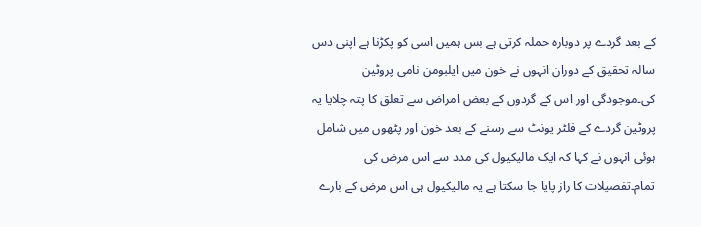کے بعد گردے پر دوبارہ حملہ کرتی ہے بس ہمیں اسی کو پکڑنا ہے اپنی دس سالہ تحقیق کے دوران انہوں نے خون میں ایلبومن نامی پروٹین کی۔موجودگی اور اس کے گردوں کے بعض امراض سے تعلق کا پتہ چلایا یہ پروٹین گردے کے فلٹر یونٹ سے رسنے کے بعد خون اور پٹھوں میں شامل ہوئی انہوں نے کہا کہ ایک مالیکیول کی مدد سے اس مرض کی تمام۔تفصیلات کا راز پایا جا سکتا ہے یہ مالیکیول ہی اس مرض کے بارے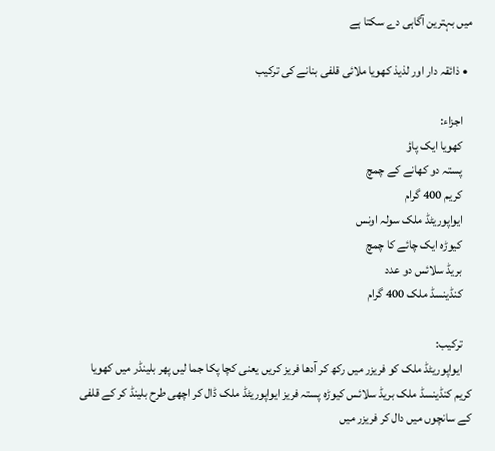میں بہترین آگاہی دے سکتا ہے

  • ذائقہ دار اور لذیذ کھویا ملائی قلفی بنانے کی ترکیب

    اجزاء:
    کھویا ایک پاؤ
    پستہ دو کھانے کے چمچ
    کریم 400 گرام
    ایواپوریٹڈ ملک سولہ اونس
    کیوڑہ ایک چائے کا چمچ
    بریڈ سلائس دو عدد
    کنڈینسڈ ملک 400 گرام

    ترکیب:
    ایواپوریٹڈ ملک کو فریزر میں رکھ کر آدھا فریز کریں یعنی کچا پکا جما لیں پھر بلینڈر میں کھویا کریم کنڈینسڈ ملک بریڈ سلائس کیوڑہ پستہ فریز ایواپوریٹڈ ملک ڈال کر اچھی طرح بلینڈ کر کے قلفی کے سانچوں میں دال کر فریزر میں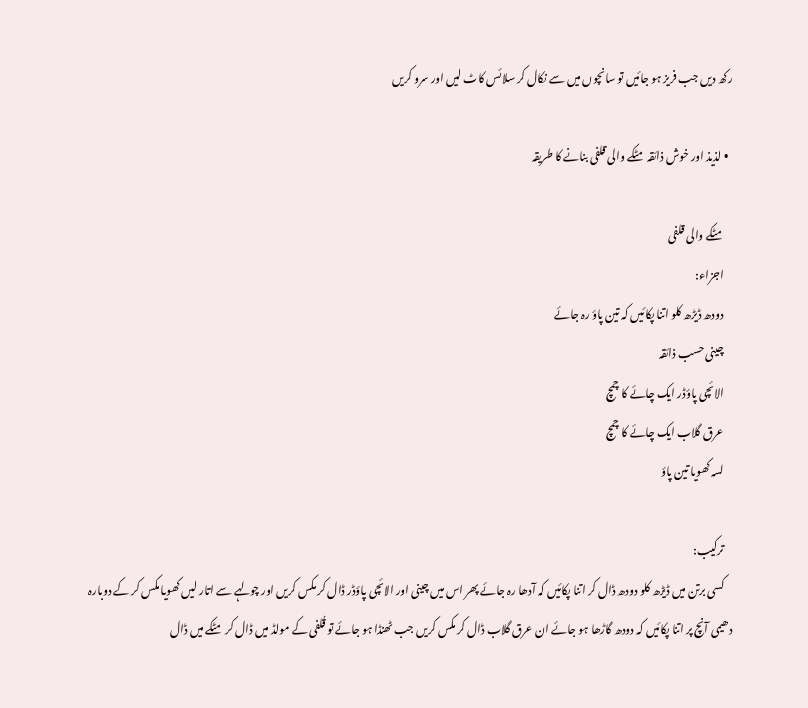رکھ دیں جب فریز ہو جائیں تو سانچوں میں سے نکال کر سلائس کاٹ لیں اور سرو کریں

  • لذیذ اور خوش ذائقہ مٹکے والی قلفی بنانے کا طریقہ

    مٹکے والی قلفی
    اجزاء:
    دودھ ڈیڑھ کلو اتنا پکائیں کہ تین پاؤ رہ جائے
    چینی حسب ذائقہ
    الائچی پاؤڈر ایک چائے کا چمچ
    عرق گلاب ایک چائے کا چمچ
    لسہ کھویا تین پاؤ

    ترکیب:
    کسی برتن میں ڈیڑھ کلو دودھ ڈال کر اتنا پکائیں کہ آدھا رہ جائے پھر اس میں چینی اور الائچی پاؤڈر ڈال کر مکس کریں اور چولہے سے اتار لیں کھویا مکس کر کے دوبارہ دھیمی آنچ پر اتنا پکائیں کہ دودھ گاڑھا ہو جائے ان عرق گلاب ڈال کر مکس کریں جب ٹھنڈا ہو جائے تو قُلفی کے مولڈ میں ڈال کر مٹکے میں ڈال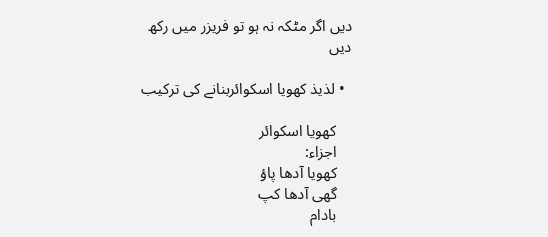دیں اگر مٹکہ نہ ہو تو فریزر میں رکھ دیں

  • لذیذ کھویا اسکوائربنانے کی ترکیب

    کھویا اسکوائر
    اجزاء:
    کھویا آدھا پاؤ
    گھی آدھا کپ
    بادام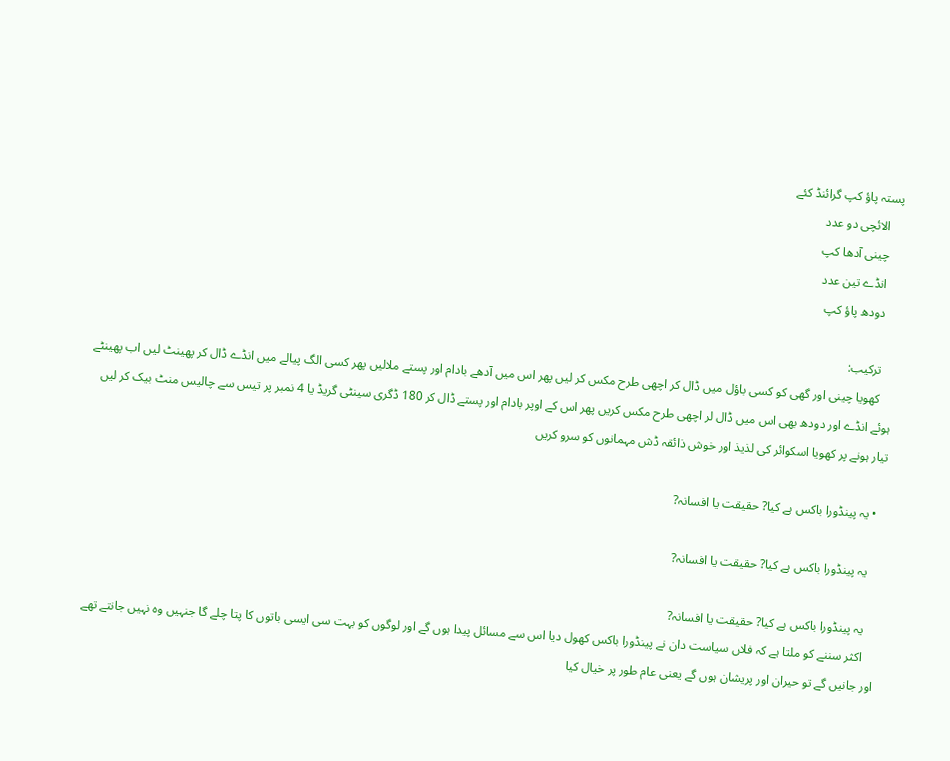پستہ پاؤ کپ گرائنڈ کئے
    الائچی دو عدد
    چینی آدھا کپ
    انڈے تین عدد
    دودھ پاؤ کپ

    ترکیب:
    کھویا چینی اور گھی کو کسی باؤل میں ڈال کر اچھی طرح مکس کر لیں پھر اس میں آدھے بادام اور پستے ملالیں پھر کسی الگ پیالے میں انڈے ڈال کر پھینٹ لیں اب پھینٹے ہوئے انڈے اور دودھ بھی اس میں ڈال لر اچھی طرح مکس کریں پھر اس کے اوپر بادام اور پستے ڈال کر 180 ڈگری سینٹی گریڈ یا 4 نمبر پر تیس سے چالیس منٹ بیک کر لیں تیار ہونے پر کھویا اسکوائر کی لذیذ اور خوش ذائقہ ڈش مہمانوں کو سرو کریں

  • یہ پینڈورا باکس ہے کیا? حقیقت یا افسانہ?

    یہ پینڈورا باکس ہے کیا? حقیقت یا افسانہ?

    یہ پینڈورا باکس ہے کیا? حقیقت یا افسانہ?
    اکثر سننے کو ملتا ہے کہ فلاں سیاست دان نے پینڈورا باکس کھول دیا اس سے مسائل پیدا ہوں گے اور لوگوں کو بہت سی ایسی باتوں کا پتا چلے گا جنہیں وہ نہیں جانتے تھے اور جانیں گے تو حیران اور پریشان ہوں گے یعنی عام طور پر خیال کیا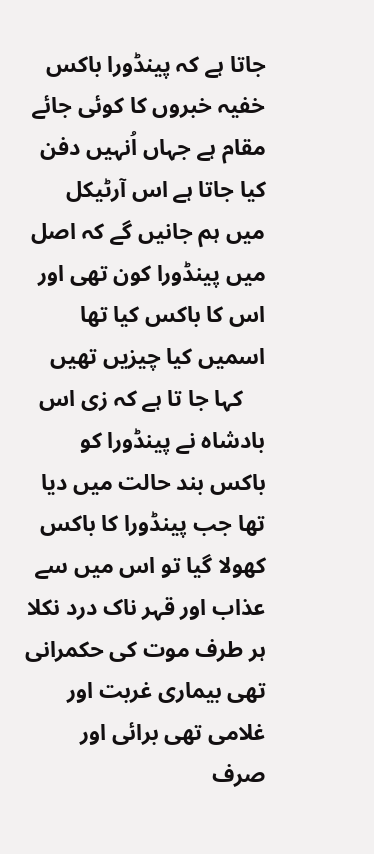جاتا ہے کہ پینڈورا باکس خفیہ خبروں کا کوئی جائے مقام ہے جہاں اُنہیں دفن کیا جاتا ہے اس آرٹیکل میں ہم جانیں گے کہ اصل میں پینڈورا کون تھی اور اس کا باکس کیا تھا اسمیں کیا چیزیں تھیں
    کہا جا تا ہے کہ زی اس بادشاہ نے پینڈورا کو باکس بند حالت میں دیا تھا جب پینڈورا کا باکس کھولا گیا تو اس میں سے عذاب اور قہر ناک درد نکلا ہر طرف موت کی حکمرانی تھی بیماری غربت اور غلامی تھی برائی اور صرف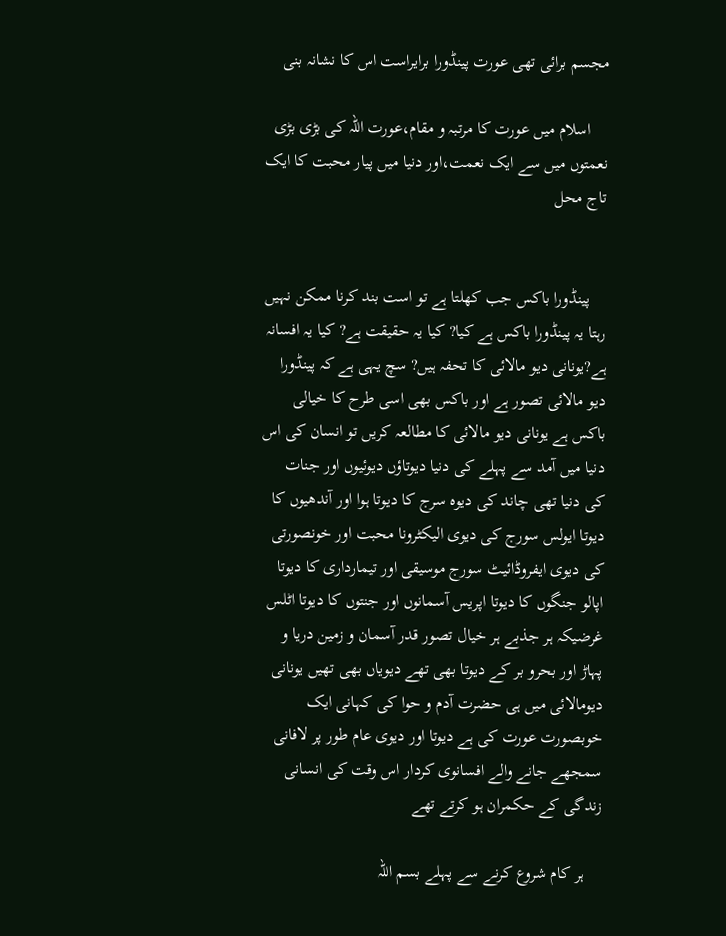مجسم برائی تھی عورت پینڈورا برایراست اس کا نشانہ بنی

    اسلام میں عورت کا مرتبہ و مقام،عورت اللہ کی بڑی بڑی نعمتوں میں سے ایک نعمت،اور دنیا میں پیار محبت کا ایک تاج محل


    پینڈورا باکس جب کھلتا ہے تو است بند کرنا ممکن نہیں رہتا یہ پینڈورا باکس ہے کیا? کیا یہ حقیقت ہے? کیا یہ افسانہ ہے?یونانی دیو مالائی کا تحفہ ہیں? سچ یہی ہے کہ پینڈورا دیو مالائی تصور ہے اور باکس بھی اسی طرح کا خیالی باکس ہے یونانی دیو مالائی کا مطالعہ کریں تو انسان کی اس دنیا میں آمد سے پہلے کی دنیا دیوتاؤں دیوئیوں اور جنات کی دنیا تھی چاند کی دیوہ سرج کا دیوتا ہوا اور آندھیوں کا دیوتا ایولس سورج کی دیوی الیکٹرونا محبت اور خونصورتی کی دیوی ایفروڈائیٹ سورج موسیقی اور تیمارداری کا دیوتا اپالو جنگوں کا دیوتا اپریس آسمانوں اور جنتوں کا دیوتا اٹلس غرضیکہ ہر جذبے ہر خیال تصور قدر آسمان و زمین دریا و پہاڑ اور بحرو بر کے دیوتا بھی تھے دیویاں بھی تھیں یونانی دیومالائی میں ہی حضرت آدم و حوا کی کہانی ایک خوبصورت عورت کی ہے دیوتا اور دیوی عام طور پر لافانی سمجھے جانے والے افسانوی کردار اس وقت کی انسانی زندگی کے حکمران ہو کرتے تھے

    ہر کام شروع کرنے سے پہلے بسم اللہ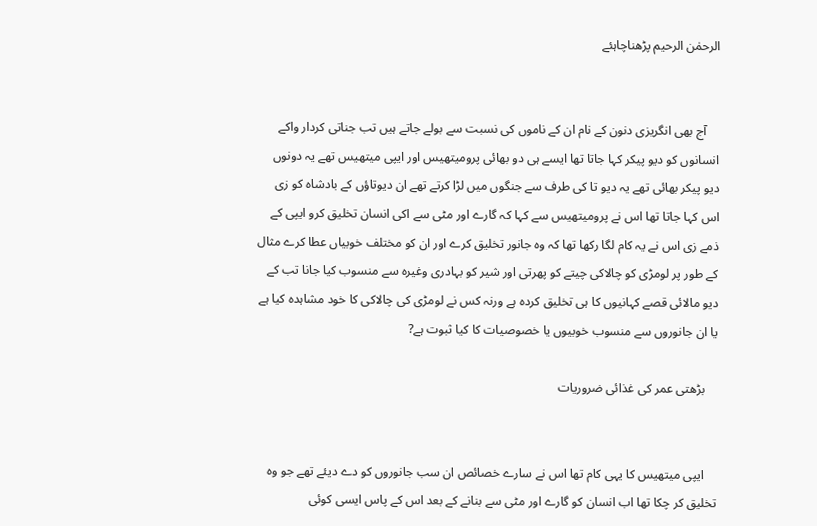الرحمٰن الرحیم پڑھناچاہئے


    آج بھی انگریزی دنون کے نام ان کے ناموں کی نسبت سے بولے جاتے ہیں تب جناتی کردار واکے انسانوں کو دیو پیکر کہا جاتا تھا ایسے ہی دو بھائی پرومیتھیس اور ایپی میتھیس تھے یہ دونوں دیو پیکر بھائی تھے یہ دیو تا کی طرف سے جنگوں میں لڑا کرتے تھے ان دیوتاؤں کے بادشاہ کو زی اس کہا جاتا تھا اس نے پرومیتھیس سے کہا کہ گارے اور مٹی سے اکی انسان تخلیق کرو ایپی کے ذمے زی اس نے یہ کام لگا رکھا تھا کہ وہ جانور تخلیق کرے اور ان کو مختلف خوبیاں عطا کرے مثال کے طور پر لومڑی کو چالاکی چیتے کو پھرتی اور شیر کو بہادری وغیرہ سے منسوب کیا جانا تب کے دیو مالائی قصے کہانیوں کا ہی تخلیق کردہ ہے ورنہ کس نے لومڑی کی چالاکی کا خود مشاہدہ کیا ہے یا ان جانوروں سے منسوب خوبیوں یا خصوصیات کا کیا ثبوت ہے?

    بڑھتی عمر کی غذائی ضروریات


    ایپی میتھیس کا یہی کام تھا اس نے سارے خصائص ان سب جانوروں کو دے دیئے تھے جو وہ تخلیق کر چکا تھا اب انسان کو گارے اور مٹی سے بنانے کے بعد اس کے پاس ایسی کوئی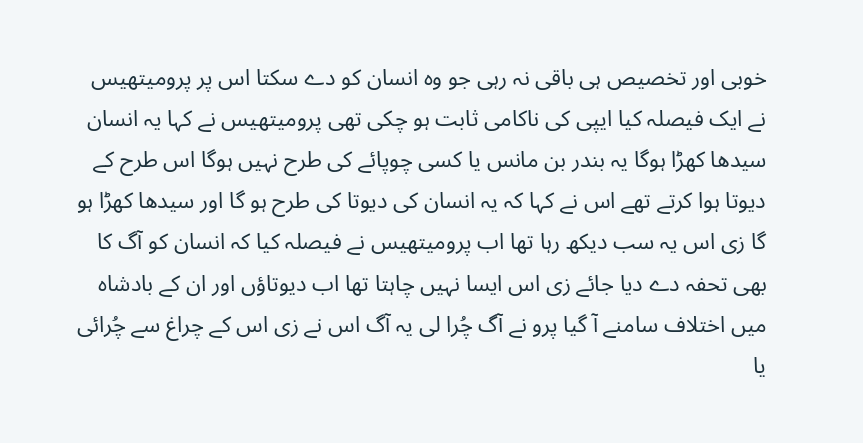خوبی اور تخصیص ہی باقی نہ رہی جو وہ انسان کو دے سکتا اس پر پرومیتھیس نے ایک فیصلہ کیا ایپی کی ناکامی ثابت ہو چکی تھی پرومیتھیس نے کہا یہ انسان سیدھا کھڑا ہوگا یہ بندر بن مانس یا کسی چوپائے کی طرح نہیں ہوگا اس طرح کے دیوتا ہوا کرتے تھے اس نے کہا کہ یہ انسان کی دیوتا کی طرح ہو گا اور سیدھا کھڑا ہو گا زی اس یہ سب دیکھ رہا تھا اب پرومیتھیس نے فیصلہ کیا کہ انسان کو آگ کا بھی تحفہ دے دیا جائے زی اس ایسا نہیں چاہتا تھا اب دیوتاؤں اور ان کے بادشاہ میں اختلاف سامنے آ گیا پرو نے آگ چُرا لی یہ آگ اس نے زی اس کے چراغ سے چُرائی یا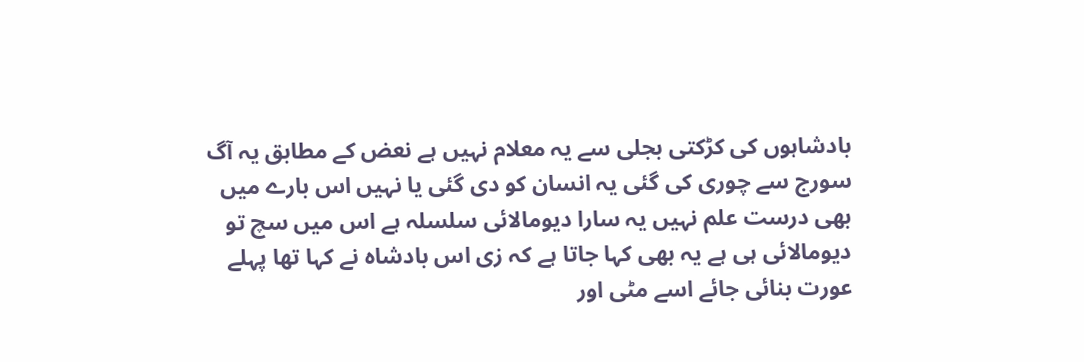بادشاہوں کی کڑکتی بجلی سے یہ معلام نہیں ہے نعض کے مطابق یہ آگ سورج سے چوری کی گئی یہ انسان کو دی گئی یا نہیں اس بارے میں بھی درست علم نہیں یہ سارا دیومالائی سلسلہ ہے اس میں سچ تو دیومالائی ہی ہے یہ بھی کہا جاتا ہے کہ زی اس بادشاہ نے کہا تھا پہلے عورت بنائی جائے اسے مٹی اور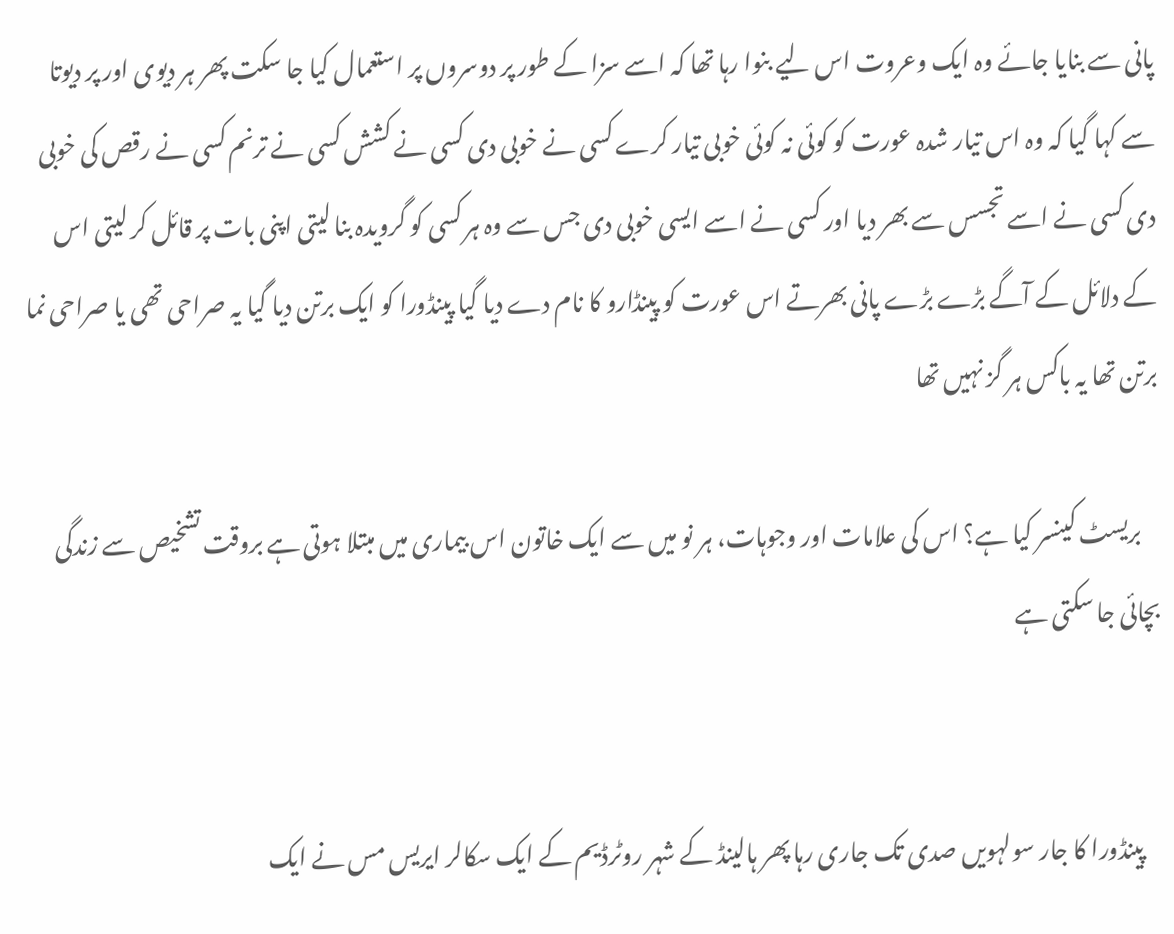پانی سے بنایا جائے وہ ایک وعروت اس لیے بنوا رہا تھا کہ اسے سزا کے طور پر دوسروں پر استعمال کیا جا سکت پھر ہر دیوی اور پر دیوتا سے کہا گیا کہ وہ اس تیار شدہ عورت کو کوئی نہ کوئی خوبی تیار کرے کسی نے خوبی دی کسی نے کشش کسی نے ترنم کسی نے رقص کی خوبی دی کسی نے اسے تجسس سے بھر دیا اور کسی نے اسے ایسی خوبی دی جس سے وہ ہر کسی کو گرویدہ بنا لیتی اپنی بات پر قائل کر لیتی اس کے دلائل کے آگے بڑے بڑے پانی بھرتے اس عورت کو پینڈارو کا نام دے دیا گیا پینڈورا کو ایک برتن دیا گیا یہ صراحی تھی یا صراحی نما برتن تھا یہ باکس ہر گز نہیں تھا

    بریسٹ کینسر کیا ہے؟ اس کی علامات اور وجوہات، ہر نو میں سے ایک خاتون اس بیماری میں مبتلا ہوتی ہے بروقت تشخیص سے زندگی بچائی جا سکتی ہے


    پینڈورا کا جار سولہویں صدی تک جاری رہا پھر ہالینڈ کے شہر روٹرڈیم کے ایک سکالر ایریس مس نے ایک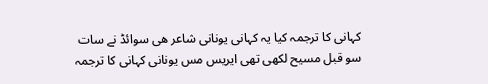کہانی کا ترجمہ کیا یہ کہانی یونانی شاعر ھی سوائڈ نے سات سو قبل مسیح لکھی تھی ایریس مس یونانی کہانی کا ترجمہ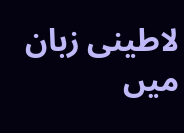لاطینی زبان میں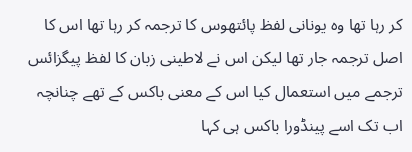کر رہا تھا وہ یونانی لفظ پائتھوس کا ترجمہ کر رہا تھا اس کا اصل ترجمہ جار تھا لیکن اس نے لاطینی زبان کا لفظ پیگزائس ترجمے میں استعمال کیا اس کے معنی باکس کے تھے چنانچہ اب تک اسے پینڈورا باکس ہی کہا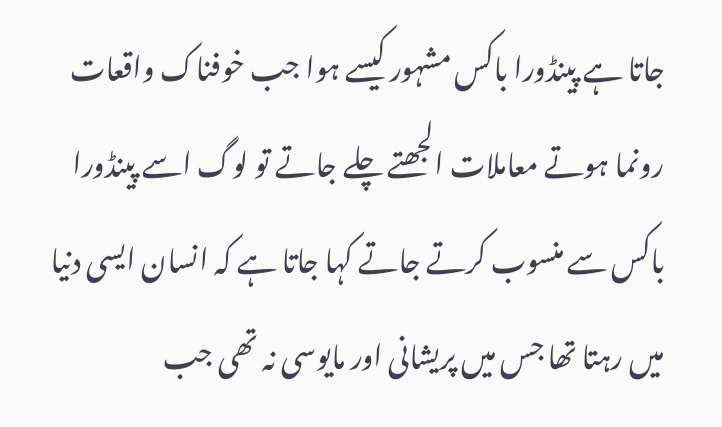جاتا ہے پینڈورا باکس مشہور کیسے ہوا جب خوفناک واقعات رونما ہوتے معاملات الجھتے چلے جاتے تو لوگ اسے پینڈورا باکس سے منسوب کرتے جاتے کہا جاتا ہے کہ انسان ایسی دنیا میں رہتا تھا جس میں پریشانی اور مایوسی نہ تھی جب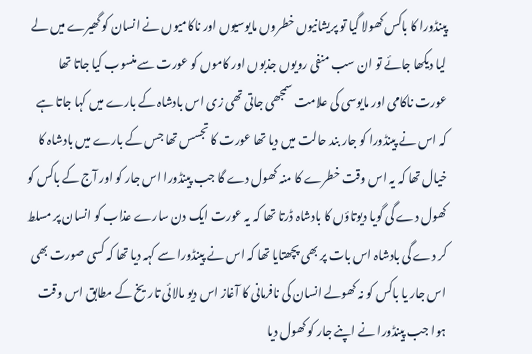پینڈورا کا باکس کھولا گیا تو پریشانیوں خطروں مایوسیوں اور ناکامیوں نے انسان کو گھیرے میں لے لیا دیکھا جائے تو ان سب منفی رویوں جذبوں اور کاموں کو عورت سے منسوب کیا جاتا تھا عورت ناکامی اور مایوسی کی علامت سمجھی جاتی تھی زی اس بادشاہ کے بارے میں کہا جاتا ہے کہ اس نے پینڈورا کو جار بند حالت میں دیا تھا عورت کا تجسس تھا جس کے بارے میں بادشاہ کا خیال تھا کہ یہ اس وقت خطرے کا منہ کھول دے گا جب پینڈورا اس جار کو اور آج کے باکس کو کھول دے گی گویا دیوتاؤں کا بادشاہ ڈرتا تھا کہ یہ عورت ایک دن سارے عذاب کو انسان پر مسلط کر دے گی بادشاہ اس بات پر بھی پچھتایا تھا کہ اس نے پینڈورا سے کہہ دیا تھا کہ کسی صورت بھی اس جار یا باکس کو نہ کھولے انسان کی نافرمانی کا آغاز اس دیو مالائی تاریخ کے مطابق اس وقت ہوا جب پینڈورا نے اپنے جار کو کھول دیا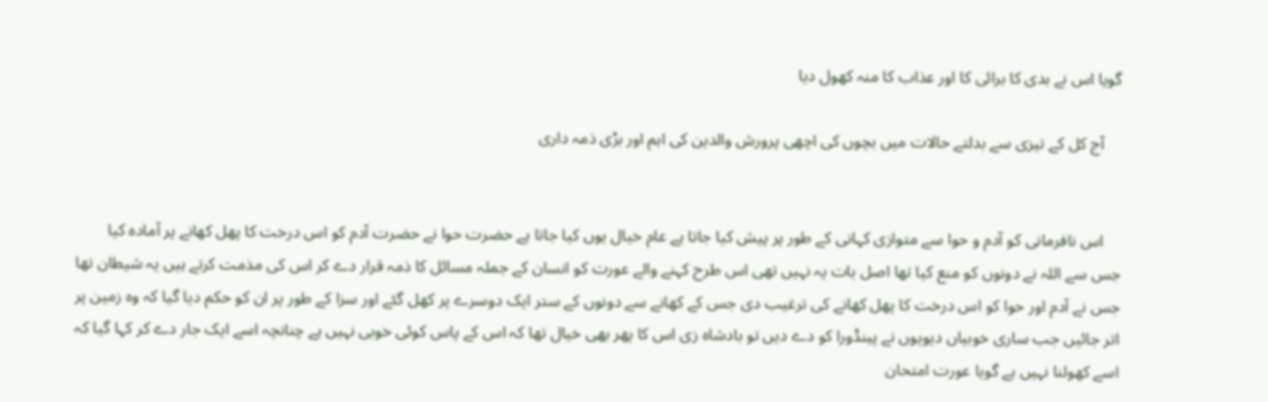گویا اس نے بدی کا برائی کا اور عذاب کا منہ کھول دیا

    آج کل کے تیزی سے بدلتے حالات میں بچوں کی اچھی پرورش والدین کی اہم اور بڑی ذمہ داری


    اس نافرمانی کو آدم و حوا سے متوازی کہانی کے طور پر پیش کیا جاتا ہے عام خیال یوں کیا جاتا ہے حضرت حوا نے حضرت آدم کو اس درخت کا پھل کھانے پر آمادہ کیا جس سے اللہ نے دونوں کو منع کیا تھا اصل بات یہ نہیں تھی اس طرح کہنے والے عورت کو انسان کے جملہ مسائل کا ذمہ قرار دے کر اس کی مذمت کرتے ہیں یہ شیطان تھا جس نے آدم اور حوا کو اس درخت کا پھل کھانے کی ترغیب دی جس کے کھانے سے دونوں کے ستر ایک دوسرے پر کھل گئے اور سزا کے طور پر ان کو حکم دیا گیا کہ وہ زمین پر اتر جائیں جب ساری خوبیاں دیویوں نے پینڈورا کو دے دیں تو بادشاہ زی اس کا پھر بھی خیال تھا کہ اس کے پاس کوئی خوبی نہیں ہے چنانچہ اسے ایک جار دے کر کہا گیا کہ اسے کھولنا نہیں ہے گویا عورت امتحان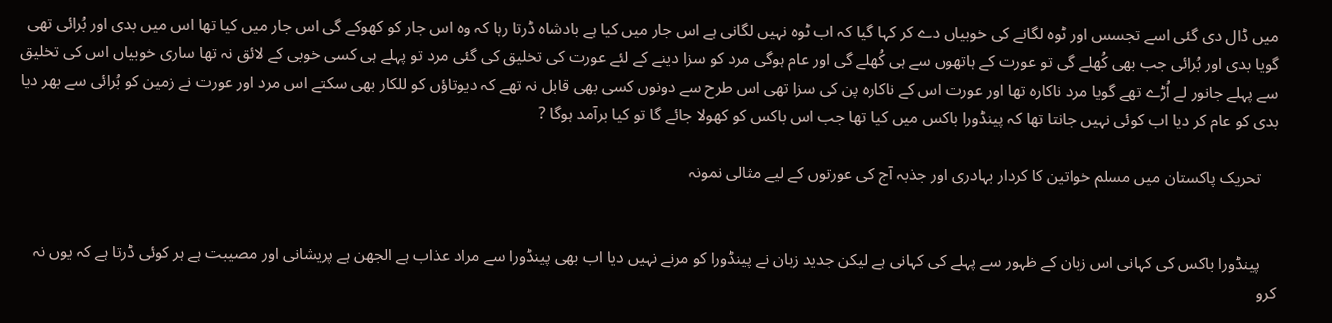میں ڈال دی گئی اسے تجسس اور ٹوہ لگانے کی خوبیاں دے کر کہا گیا کہ اب ٹوہ نہیں لگانی ہے اس جار میں کیا ہے بادشاہ ڈرتا رہا کہ وہ اس جار کو کھوکے گی اس جار میں کیا تھا اس میں بدی اور بُرائی تھی گویا بدی اور بُرائی جب بھی کُھلے گی تو عورت کے ہاتھوں سے ہی کُھلے گی اور عام ہوگی مرد کو سزا دینے کے لئے عورت کی تخلیق کی گئی مرد تو پہلے ہی کسی خوبی کے لائق نہ تھا ساری خوبیاں اس کی تخلیق سے پہلے جانور لے اُڑے تھے گویا مرد ناکارہ تھا اور عورت اس کے ناکارہ پن کی سزا تھی اس طرح سے دونوں کسی بھی قابل نہ تھے کہ دیوتاؤں کو للکار بھی سکتے اس مرد اور عورت نے زمین کو بُرائی سے بھر دیا بدی کو عام کر دیا اب کوئی نہیں جانتا تھا کہ پینڈورا باکس میں کیا تھا جب اس باکس کو کھولا جائے گا تو کیا برآمد ہوگا ?

    تحریک پاکستان میں مسلم خواتین کا کردار بہادری اور جذبہ آج کی عورتوں کے لیے مثالی نمونہ


    پینڈورا باکس کی کہانی اس زبان کے ظہور سے پہلے کی کہانی ہے لیکن جدید زبان نے پینڈورا کو مرنے نہیں دیا اب بھی پینڈورا سے مراد عذاب ہے الجھن ہے پریشانی اور مصیبت ہے ہر کوئی ڈرتا ہے کہ یوں نہ کرو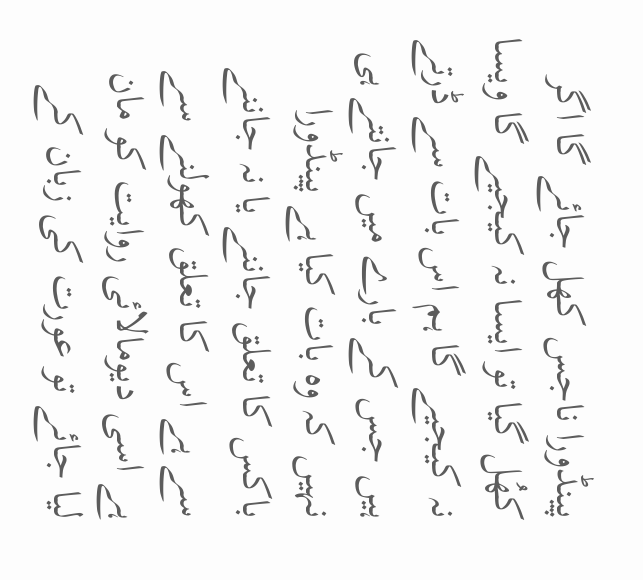پینڈورا ناجس کھل جائے گا اگر کھُل گیا تو ایسا نہ کیجیے گا ویسا نہ کیجیے گا ہم اس بات سے ڈرتے ہیں جس کے بارے میں جانتے ہی نہیں کہ وہ بات کیا ہے پینڈورا باکس کا تعلق جاننے یا نہ جاننے سے ہے اس کا تعلق کھولنے سے ہے اسی دیومالائی روایت کو مان لیا جائے تو عورت کی زبان کے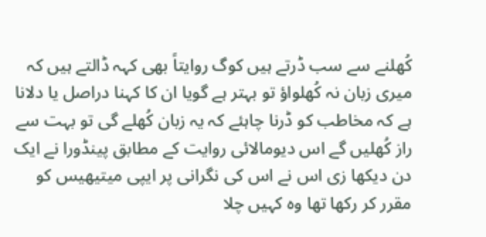کُھلنے سے سب ڈرتے ہیں کوگ روایتاً بھی کہہ ڈالتے ہیں کہ میری زبان نہ کُھلواؤ تو بہتر ہے گویا ان کا کہنا دراصل یا دلانا ہے کہ مخاطب کو ڈرنا چاہئے کہ یہ زبان کُھلے گی تو بہت سے راز کُھلیں گے اس دیومالائی روایت کے مطابق پینڈورا نے ایک دن دیکھا زی اس نے اس کی نگرانی پر ایپی میتیھیس کو مقرر کر رکھا تھا وہ کہیں چلا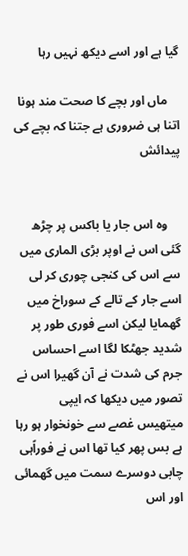گیا ہے اور اسے دیکھ نہیں رہا

    ماں اور بچے کا صحت مند ہونا اتنا ہی ضروری ہے جتنا کہ بچے کی پیدائش


    وہ اس جار یا باکس پر چڑھ گئی اس نے اوپر بڑی الماری میں سے اس کی کنجی چوری کر لی اسے جار کے تالے کے سوراخ میں گھمایا لیکن اسے فوری طور پر شدید جھٹکا لگا اسے احساس جرم کی شدت نے آن گھیرا اس نے تصور میں دیکھا کہ ایپی میتھیس غصے سے خونخوار ہو رہا ہے بس پھر کیا تھا اس نے فوراًہی چابی دوسرے سمت میں گھمائی اور اس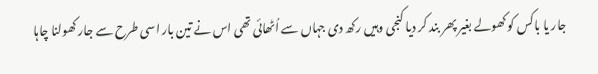جار یا باکس کو کھولے بغیر پھر بند کر دیا کنجی وہیں رکھ دی جہاں سے اُٹھائی تھی اس نے تین بار اسی طرح سے جار کھولنا چاہا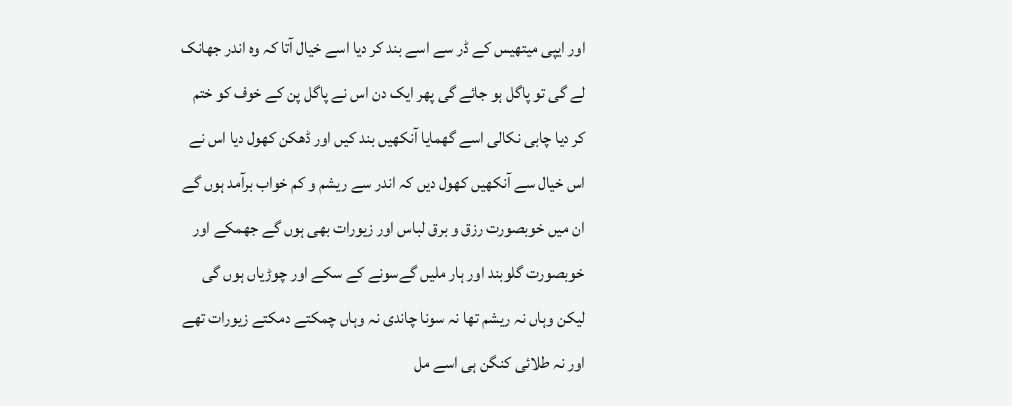اور ایپی میتھیس کے ڈر سے اسے بند کر دیا اسے خیال آتا کہ وہ اندر جھانک لے گی تو پاگل ہو جائے گی پھر ایک دن اس نے پاگل پن کے خوف کو ختم کر دیا چابی نکالی اسے گھمایا آنکھیں بند کیں اور ڈھکن کھول دیا اس نے اس خیال سے آنکھیں کھول دیں کہ اندر سے ریشم و کم خواب برآمد ہوں گے ان میں خوبصورت رزق و برق لباس اور زیورات بھی ہوں گے جھمکے اور خوبصورت گلوبند اور ہار ملیں گےسونے کے سکے اور چوڑیاں ہوں گی لیکن وہاں نہ ریشم تھا نہ سونا چاندی نہ وہاں چمکتے دمکتے زیورات تھے اور نہ طلائی کنگن ہی اسے مل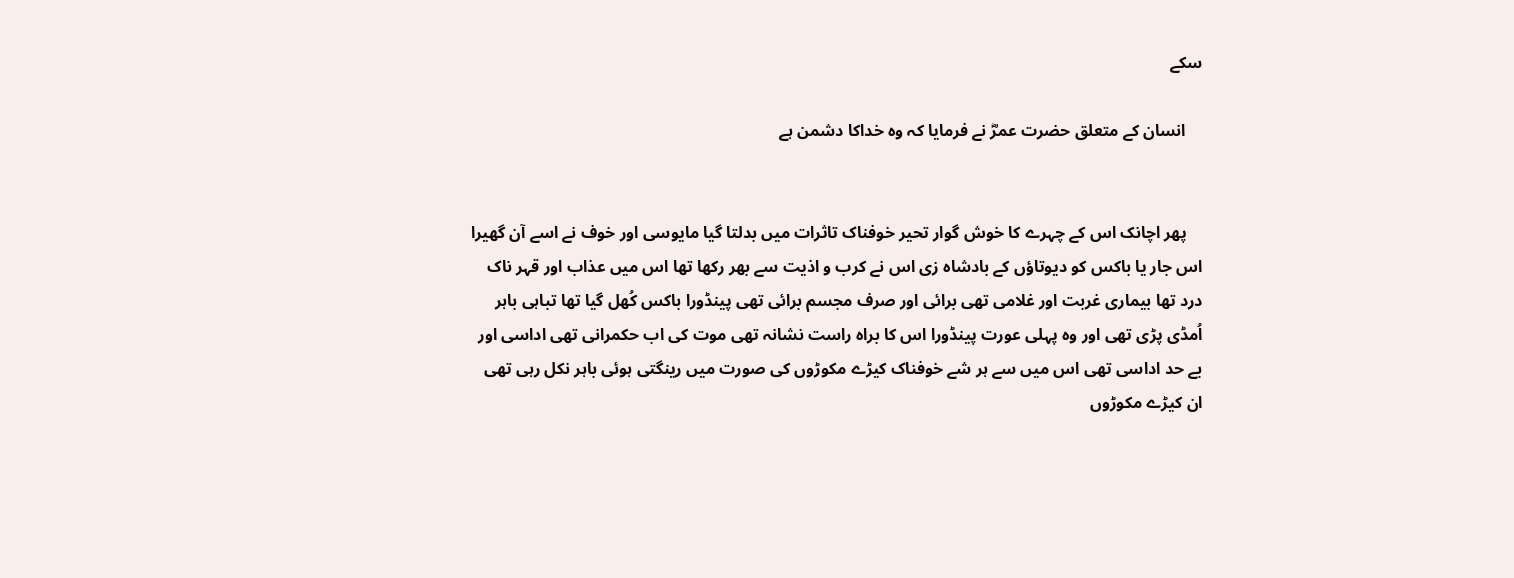سکے

    انسان کے متعلق حضرت عمرؓ نے فرمایا کہ وہ خداکا دشمن ہے


    پھر اچانک اس کے چہرے کا خوش گوار تحیر خوفناک تاثرات میں بدلتا گیا مایوسی اور خوف نے اسے آن گھیرا اس جار یا باکس کو دیوتاؤں کے بادشاہ زی اس نے کرب و اذیت سے بھر رکھا تھا اس میں عذاب اور قہر ناک درد تھا بیماری غربت اور غلامی تھی برائی اور صرف مجسم برائی تھی پینڈورا باکس کُھل گیا تھا تباہی باہر اُمڈی پڑی تھی اور وہ پہلی عورت پینڈورا اس کا براہ راست نشانہ تھی موت کی اب حکمرانی تھی اداسی اور بے حد اداسی تھی اس میں سے ہر شے خوفناک کیڑے مکوڑوں کی صورت میں رینگتی ہوئی باہر نکل رہی تھی ان کیڑے مکوڑوں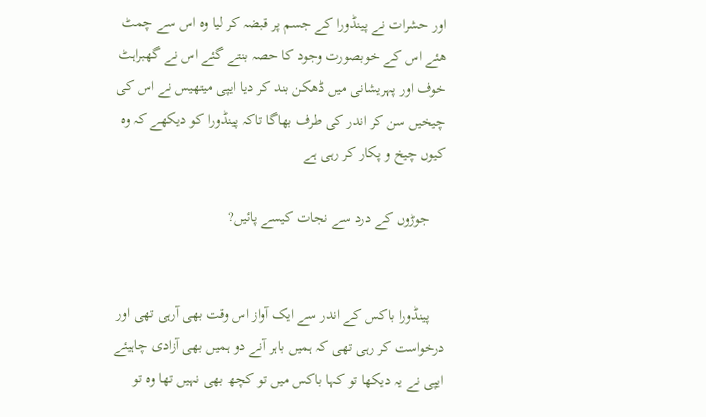اور حشرات نے پینڈورا کے جسم پر قبضہ کر لیا وہ اس سے چمٹ ھئے اس کے خوبصورت وجود کا حصہ بنتے گئے اس نے گھبراہٹ خوف اور پہریشانی میں ڈھکن بند کر دیا ایپی میتھیس نے اس کی چیخیں سن کر اندر کی طرف بھاگا تاکہ پینڈورا کو دیکھے کہ وہ کیوں چیخ و پکار کر رہی ہے

    جوڑوں کے درد سے نجات کیسے پائیں?


    پینڈورا باکس کے اندر سے ایک آواز اس وقت بھی آرہی تھی اور درخواست کر رہی تھی کہ ہمیں باہر آنے دو ہمیں بھی آزادی چاہیئے ایپی نے یہ دیکھا تو کہا باکس میں تو کچھ بھی نہیں تھا وہ تو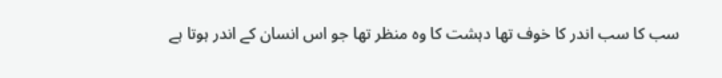سب کا سب اندر کا خوف تھا دہشت کا وہ منظر تھا جو اس انسان کے اندر ہوتا ہے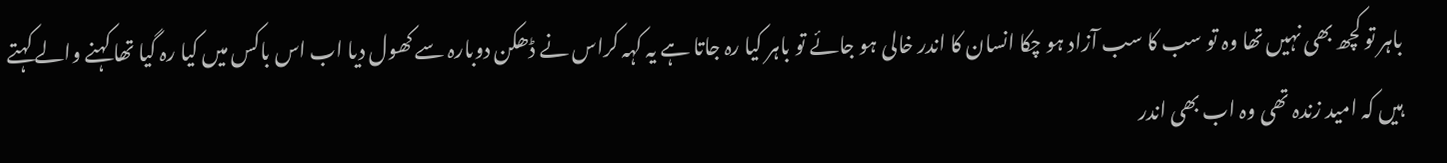باہر تو کچھ بھی نہیں تھا وہ تو سب کا سب آزاد ہو چکا انسان کا اندر خالی ہو جائے تو باہر کیا رہ جاتا ہے یہ کہہ کراس نے ڈھکن دوبارہ سے کھول دیا اب اس باکس میں کیا رہ گیا تھا کہنے والے کہتے ہیں کہ امید زندہ تھی وہ اب بھی اندر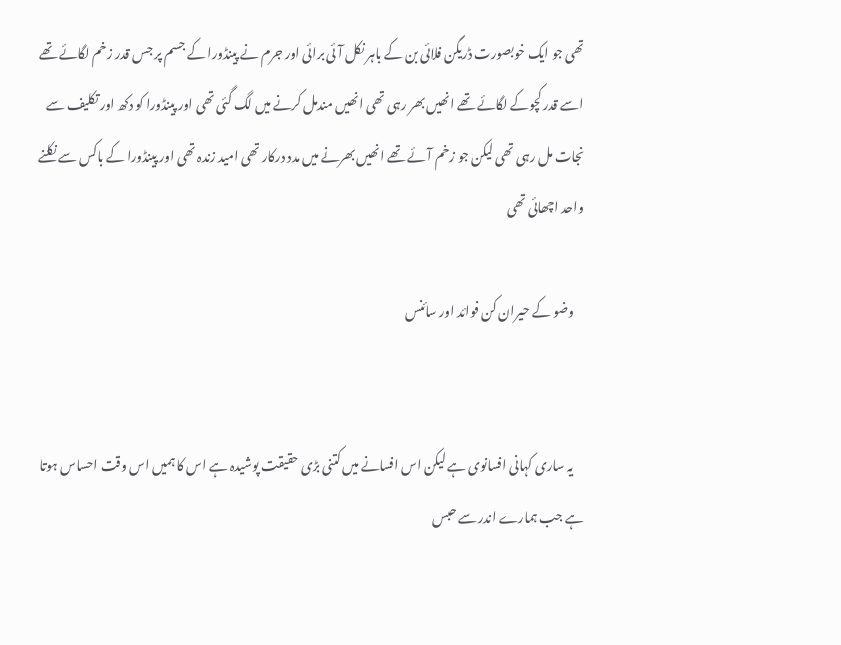تھی جو ایک خوبصورت ڈریگن فلائی بن کے باہر نکل آئی برائی اور جرم نے پینڈورا کے جسم پر جس قدر زخم لگائے تھے اسے قدر کچوکے لگائے تھے انھیں بھر رہی تھی انھیں مندمل کرنے میں لگ گئی تھی اور پینڈورا کو دکھ اور تکلیف سے نجات مل رہی تھی لیکن جو زخم آئے تھے انھیں بھرنے میں مدد درکار تھی امید زندہ تھی اور پینڈورا کے باکس سے نکلنے واحد اچھائی تھی

    وضو کے حیران کن فوائد اور سائنس


    یہ ساری کہانی افسانوی ہے لیکن اس افسانے میں کتنی بڑی حقیقت پوشیدہ ہے اس کا ہمیں اس وقت احساس ہوتا ہے جب ہمارے اندر سے حبس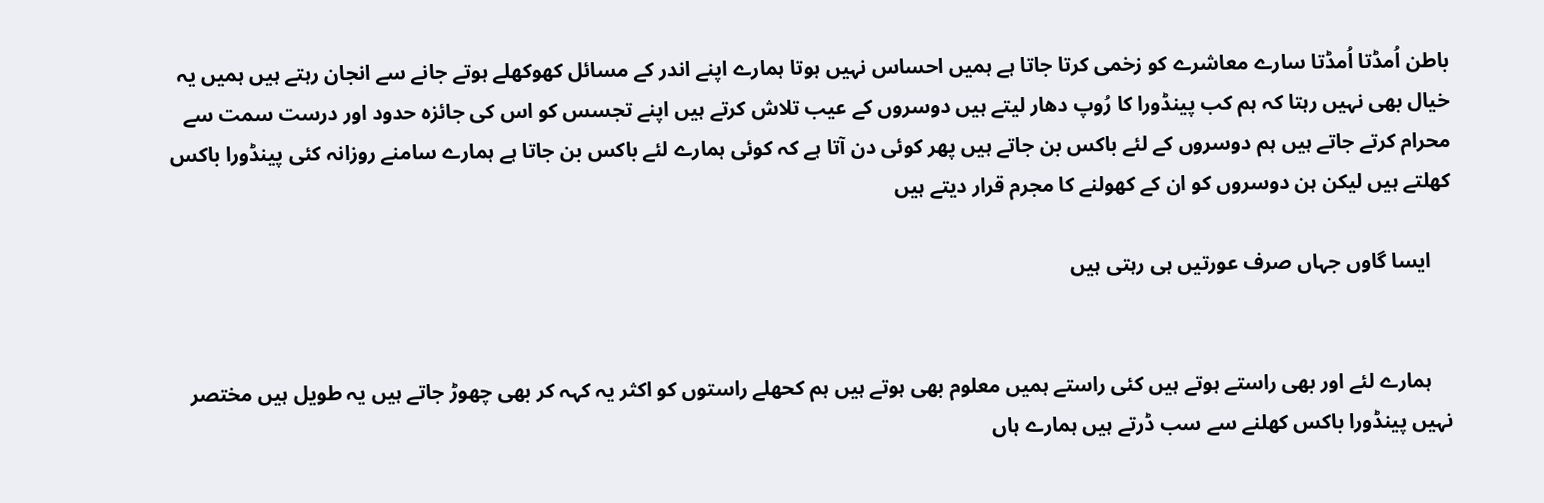باطن اُمڈتا اُمڈتا سارے معاشرے کو زخمی کرتا جاتا ہے ہمیں احساس نہیں ہوتا ہمارے اپنے اندر کے مسائل کھوکھلے ہوتے جانے سے انجان رہتے ہیں ہمیں یہ خیال بھی نہیں رہتا کہ ہم کب پینڈورا کا رُوپ دھار لیتے ہیں دوسروں کے عیب تلاش کرتے ہیں اپنے تجسس کو اس کی جائزہ حدود اور درست سمت سے محرام کرتے جاتے ہیں ہم دوسروں کے لئے باکس بن جاتے ہیں پھر کوئی دن آتا ہے کہ کوئی ہمارے لئے باکس بن جاتا ہے ہمارے سامنے روزانہ کئی پینڈورا باکس کھلتے ہیں لیکن ہن دوسروں کو ان کے کھولنے کا مجرم قرار دیتے ہیں

    ایسا گاوں جہاں صرف عورتیں ہی رہتی ہیں


    ہمارے لئے اور بھی راستے ہوتے ہیں کئی راستے ہمیں معلوم بھی ہوتے ہیں ہم کحھلے راستوں کو اکثر یہ کہہ کر بھی چھوڑ جاتے ہیں یہ طویل ہیں مختصر نہیں پینڈورا باکس کھلنے سے سب ڈرتے ہیں ہمارے ہاں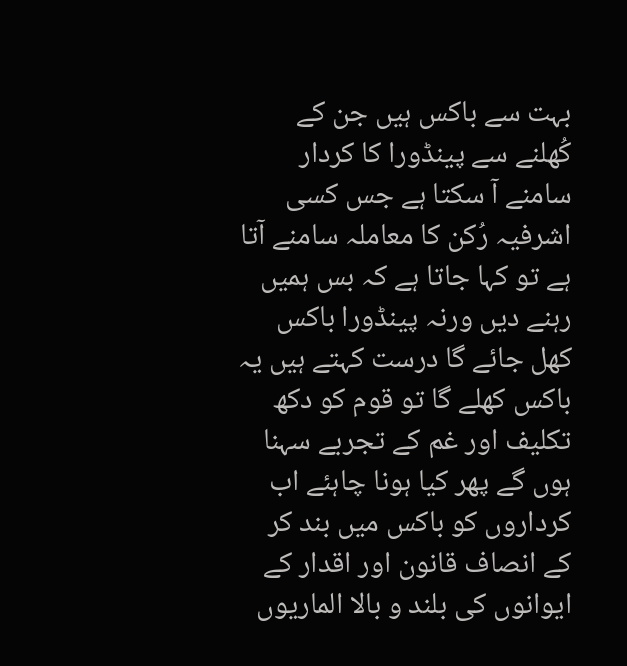بہت سے باکس ہیں جن کے کُھلنے سے پینڈورا کا کردار سامنے آ سکتا ہے جس کسی اشرفیہ رُکن کا معاملہ سامنے آتا ہے تو کہا جاتا ہے کہ بس ہمیں رہنے دیں ورنہ پینڈورا باکس کھل جائے گا درست کہتے ہیں یہ باکس کھلے گا تو قوم کو دکھ تکلیف اور غم کے تجربے سہنا ہوں گے پھر کیا ہونا چاہئے اب کرداروں کو باکس میں بند کر کے انصاف قانون اور اقدار کے ایوانوں کی بلند و بالا الماریوں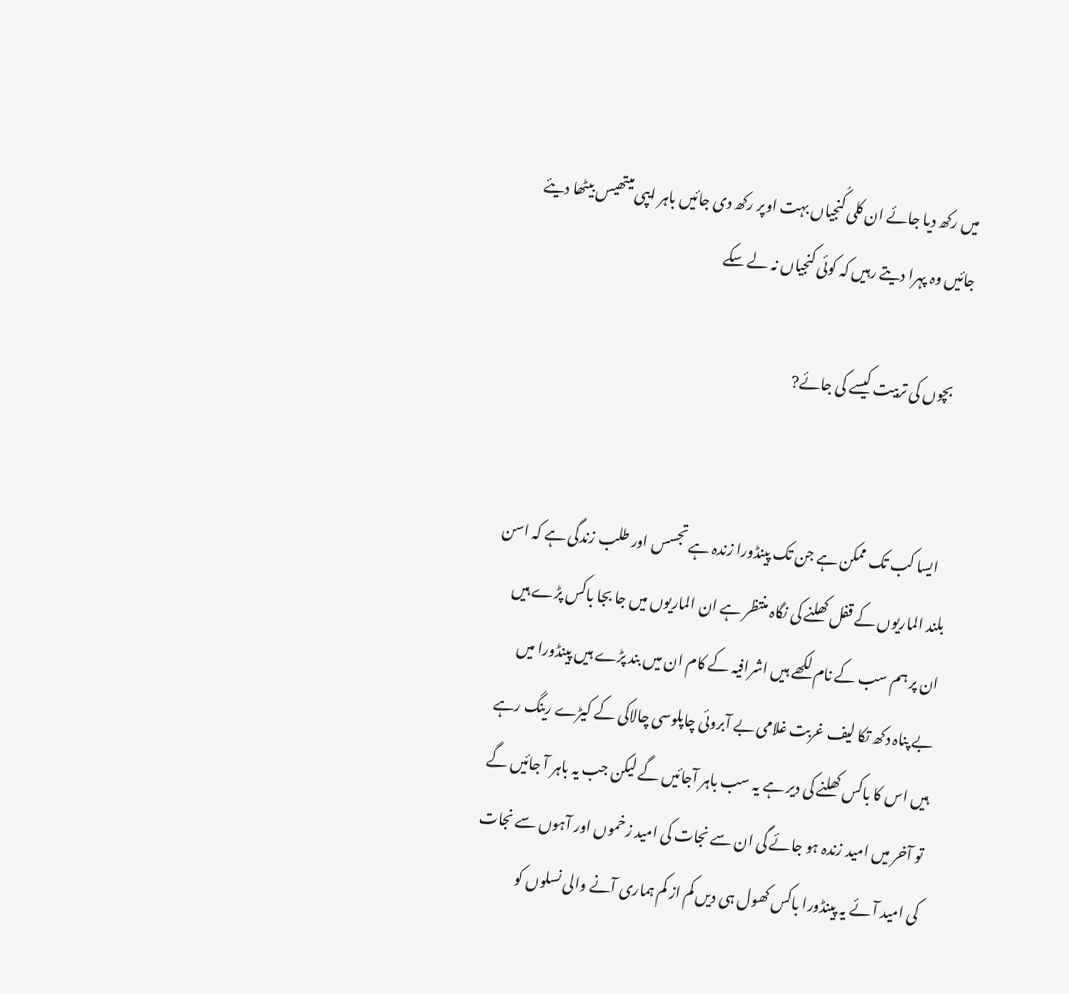میں رکھ دیا جائے ان کلی کُنجیاں بہت اوپر رکھ دی جائیں باہر ایپی میتھیس بیٹھا دیئے جائیں وہ پہرا دیتے رہیں کہ کوئی کنجیاں نہ لے سکے

    بچوں کی تربیت کیسے کی جائے?


    ایسا کب تک ممکن ہے جن تک پینڈورا زندہ ہے تجسس اور طلب زندگی ہے کہ اسن بلند الماریوں کے قفل کھلنے کی نگاہ منتظر ہے ان الماریوں میں جا بجا باکس پڑے ہیں ان پر ہم سب کے نام لکھے ہیں اشرافیہ کے کام ان میں بند پڑے ہیں پینڈورا میں بے پناہ دکھ تکا لیف غربت غلامی بے آبروئی چاپلوسی چالاکی کے کیڑے رینگ رہے ہیں اس کا باکس کھلنے کی دیر ہے یہ سب باہر آجائیں گے لیکن جب یہ باہر آ جائیں گے تو آخر میں امید زندہ ہو جائے گی ان سے نجات کی امید زخموں اور آہوں سے نجات کی امید آئے یہ پینڈورا باکس کھول ہی دیں کم از کم ہماری آنے والی نسلوں کو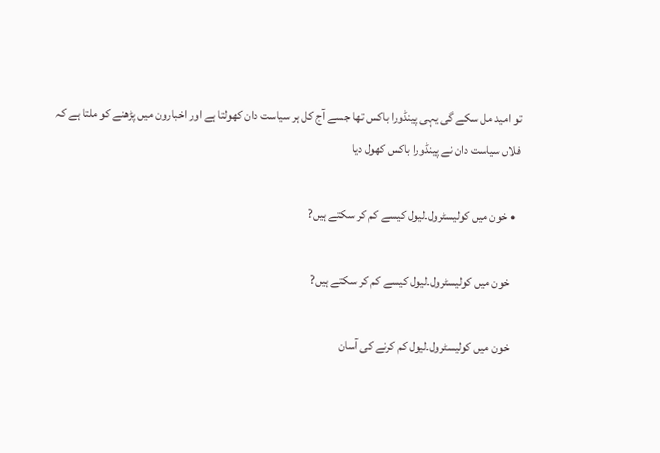تو امید مل سکے گی یہی پینڈورا باکس تھا جسے آج کل ہر سیاست دان کھولتا ہے اور اخبارون میں پڑھنے کو ملتا ہے کہ فلاں سیاست دان نے پینڈورا باکس کھول دیا

  • خون میں کولیسٹرول۔لیول کیسے کم کر سکتے ہیں?

    خون میں کولیسٹرول۔لیول کیسے کم کر سکتے ہیں?

    خون میں کولیسٹرول۔لیول کم کرنے کی آسان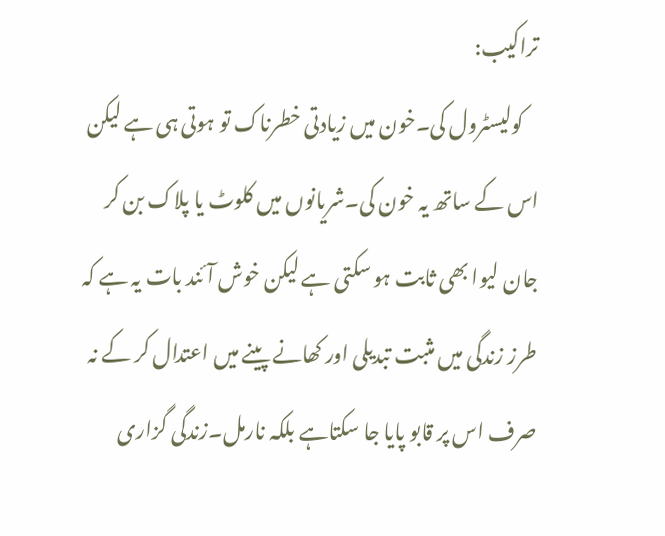تراکیب:
    کولیسٹرول کی۔خون میں زیادتی خطرناک تو ہوتی ہی ہے لیکن اس کے ساتھ یہ خون کی۔شریانوں میں کلوٹ یا پلاک بن کر جان لیوا بھی ثابت ہو سکتی ہے لیکن خوش آئند بات یہ ہے کہ طرز زندگی میں مثبت تبدیلی اور کھانے پینے میں اعتدال کر کے نہ صرف اس پر قابو پایا جا سکتاہے بلکہ نارمل۔زندگی گزاری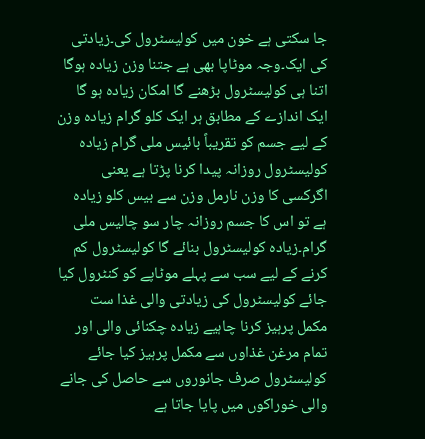جا سکتی ہے خون میں کولیسٹرول کی۔زیادتی کی ایک۔وجہ موٹاپا بھی ہے جتنا وزن زیادہ ہوگا اتنا ہی کولیسٹرول بڑھنے گا امکان زیادہ ہو گا ایک اندازے کے مطابق ہر ایک کلو گرام زیادہ وزن کے لیے جسم کو تقریباً بائیس ملی گرام زیادہ کولیسٹرول روزانہ پیدا کرنا پڑتا ہے یعنی اگرکسی کا وزن نارمل وزن سے بیس کلو زیادہ ہے تو اس کا جسم روزانہ چار سو چالیس ملی گرام۔زیادہ کولیسٹرول بنائے گا کولیسٹرول کم کرنے کے لیے سب سے پہلے موٹاپے کو کنٹرول کیا جائے کولیسٹرول کی زیادتی والی غذا ست مکمل پرہیز کرنا چاہیے زیادہ چکنائی والی اور تمام مرغن غذاوں سے مکمل پرہیز کیا جائے کولیسٹرول صرف جانوروں سے حاصل کی جانے والی خوراکوں میں پایا جاتا ہے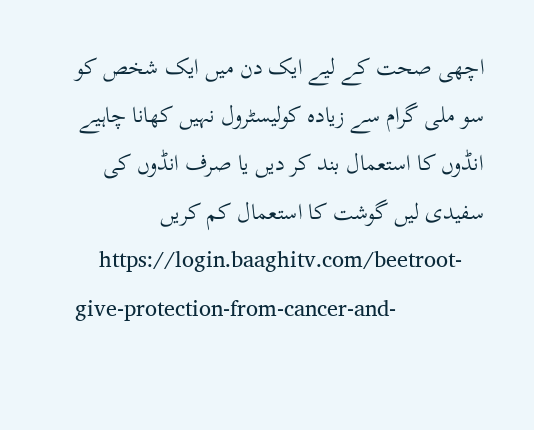اچھی صحت کے لیے ایک دن میں ایک شخص کو سو ملی گرام سے زیادہ کولیسٹرول نہیں کھانا چاہیے انڈوں کا استعمال بند کر دیں یا صرف انڈوں کی سفیدی لیں گوشت کا استعمال کم کریں
    https://login.baaghitv.com/beetroot-give-protection-from-cancer-and-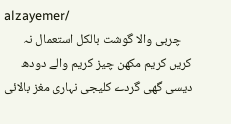alzayemer/
    چربی والا گوشت بالکل استعمال نہ کریں کریم مکھن چیز کریم والے دودھ دیسی گھی گردے کلیجی نہاری مغز بالائی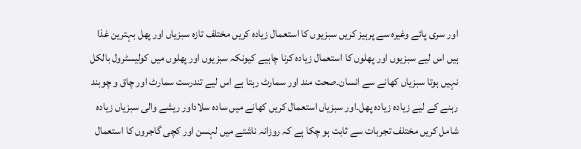اور سری پائے وغیرہ سے پرہیز کریں سبزیوں کا استعمال زیادہ کریں مختلف تازہ سبزیاں اور پھل بہترین غذا ہیں اس لیے سبزیوں اور پھلوں کا استعمال زیادہ کرنا چاہیے کیونکہ سبزیوں اور پھلوں میں کولیسٹرول بالکل نہیں ہوتا سبزیاں کھانے سے انسان۔صحت مند اور سمارٹ رہتا ہے اس لیے تندرست سمارٹ اور چاق و چوبند رہنے کے لیے زیادہ زیادہ پھل۔اور سبزیاں استعمال کریں کھانے میں سادہ سلاداور ریشے والی سبزیاں زیادہ شامل کریں مختلف تجربات سے ثابت ہو چکا ہے کہ روزانہ ناشتے میں لہسن اور کچی گاجروں کا استعمال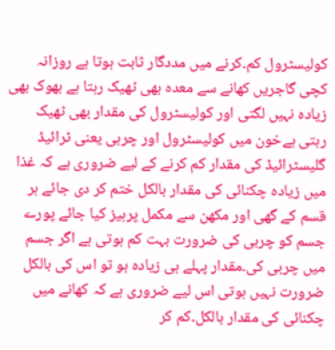کولیسٹرول کم۔کرنے میں مددگار ثابت ہوتا ہے روزانہ کچی گاجریں کھانے سے معدہ بھی ٹھیک رہتا ہے بھوک بھی زیادہ نہیں لگتی اور کولیسٹرول کی مقدار بھی ٹھیک رہتی ہےخون میں کولیسٹرول اور چربی یعنی ٹرائیڈ گلیسٹرائیڈ کی مقدار کم کرنے کے لیے ضروری ہے کہ غذا میں زیادہ چکنائی کی مقدار بالکل ختم کر دی جائے ہر قسم کے گھی اور مکھن سے مکمل پرہیز کیا جائے پورے جسم کو چربی کی ضرورت بہت کم ہوتی ہے اگر جسم میں چربی کی۔مقدار پہلے ہی زیادہ ہو تو اس کی بالکل ضرورت نہیں ہوتی اس لیے ضروری ہے کہ کھانے میں چکنائی کی مقدار بالکل۔کم کر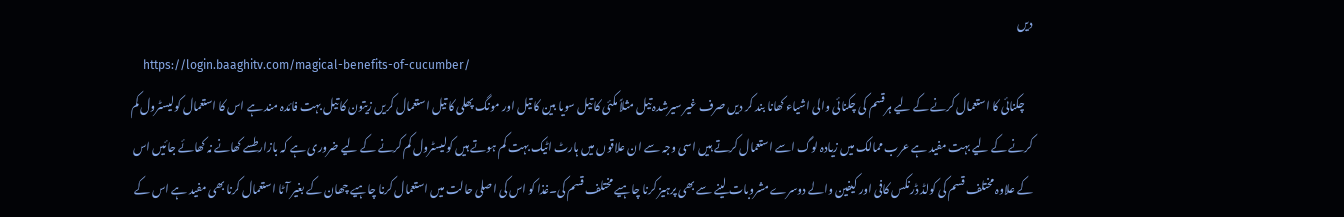دیں
    https://login.baaghitv.com/magical-benefits-of-cucumber/
    چکنائی کا استعمال کرنے کے لیے ہرقسم کی چکنائی والی اشیاء کھانا بند کر دیں صرف غیر سیرشدہ تیل مثلاً مکئی کا تیل سویا بین کا تیل اور مونگ پھلی کا تیل استعمال کریں زیتون کا تیل بہت فائدہ مند ہے اس کا استعمال کولیسٹرول کم کرنے کے لیے بہت مفید ہے عرب ممالک میں زیادہ لوگ اسے استعمال کرتے ہیں اسی وجہ سے ان علاقوں میں ہارٹ اٹیک بہت کم ہوتے ہیں کولیسٹرول کم کرنے کے لیے ضروری ہے کہ بازارطسے کھانے نہ کھائے جائیں اس کے علاوہ مختلف قسم کی کولڈ ڈرنکس کافی اور کیفین والے دوسرے مشروبات لینے سے بھی پرہیز کرنا چاہیے مختلف قسم کی۔غذا کو اس کی اصلی حالت میں استعمال کرنا چاہیے چھان کے بغیر آٹا استعمال کرنا بھی مفید ہے اس کے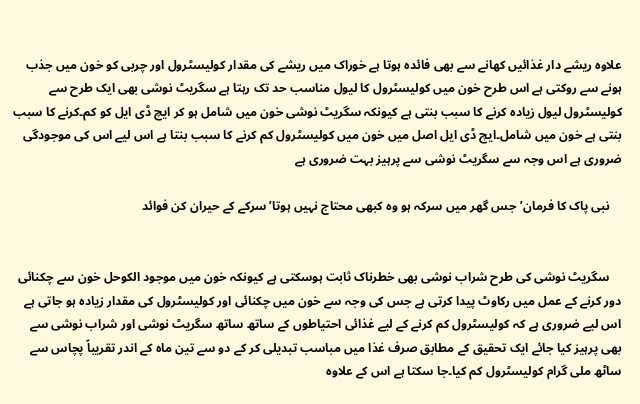علاوہ ریشے دار غذائیں کھانے سے بھی فائدہ ہوتا ہے خوراک میں ریشے کی مقدار کولیسٹرول اور چربی کو خون میں جذب ہونے سے روکتی ہے اس طرح خون میں کولیسٹرول کا لیول مناسب حد تک رہتا ہے سگریٹ نوشی بھی ایک طرح سے کولیسٹرول لیول زیادہ کرنے کا سبب بنتی ہے کیونکہ سگریٹ نوشی خون میں شامل ہو کر ایچ ڈی ایل کو کم۔کرنے کا سبب بنتی ہے خون میں شامل۔ایچ ڈی ایل اصل میں خون میں کولیسٹرول کم کرنے کا سبب بنتا ہے اس لیے اس کی موجودگی ضروری ہے اس وجہ سے سگریٹ نوشی سے پرہیز بہت ضروری ہے

    نبی پاک کا فرمان’جس گھر میں سرکہ ہو وہ کبھی محتاج نہیں ہوتا’سرکے کے حیران کن فوائد


    سگریٹ نوشی کی طرح شراب نوشی بھی خطرناک ثابت ہوسکتی ہے کیونکہ خون میں موجود الکوحل خون سے چکنائی دور کرنے کے عمل میں رکاوٹ پیدا کرتی ہے جس کی وجہ سے خون میں چکنائی اور کولیسٹرول کی مقدار زیادہ ہو جاتی ہے اس لیے ضروری ہے کہ کولیسٹرول کم کرنے کے لیے غذائی احتیاطوں کے ساتھ ساتھ سگریٹ نوشی اور شراب نوشی سے بھی پرہیز کیا جائے ایک تحقیق کے مطابق صرف غذا میں مباسب تبدیلی کر کے دو سے تین ماہ کے اندر تقریباً پچاس سے ساٹھ ملی گرام کولیسٹرول کم کیا۔جا سکتا ہے اس کے علاوہ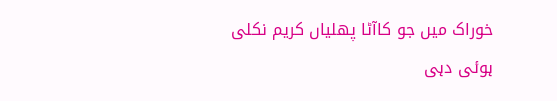خوراک میں جو کاآٹا پھلیاں کریم نکلی ہوئی دہی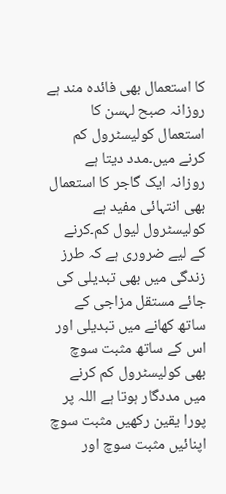کا استعمال بھی فائدہ مند ہے روزانہ صبح لہسن کا استعمال کولیسٹرول کم کرنے میں۔مدد دیتا ہے روزانہ ایک گاجر کا استعمال بھی انتہائی مفید ہے کولیسٹرول لیول کم۔کرنے کے لیے ضروری ہے کہ طرز زندگی میں بھی تبدیلی کی جائے مستقل مزاجی کے ساتھ کھانے میں تبدیلی اور اس کے ساتھ مثبت سوچ بھی کولیسٹرول کم کرنے میں مددگار ہوتا ہے اللہ پر پورا یقین رکھیں مثبت سوچ اپنائیں مثبت سوچ اور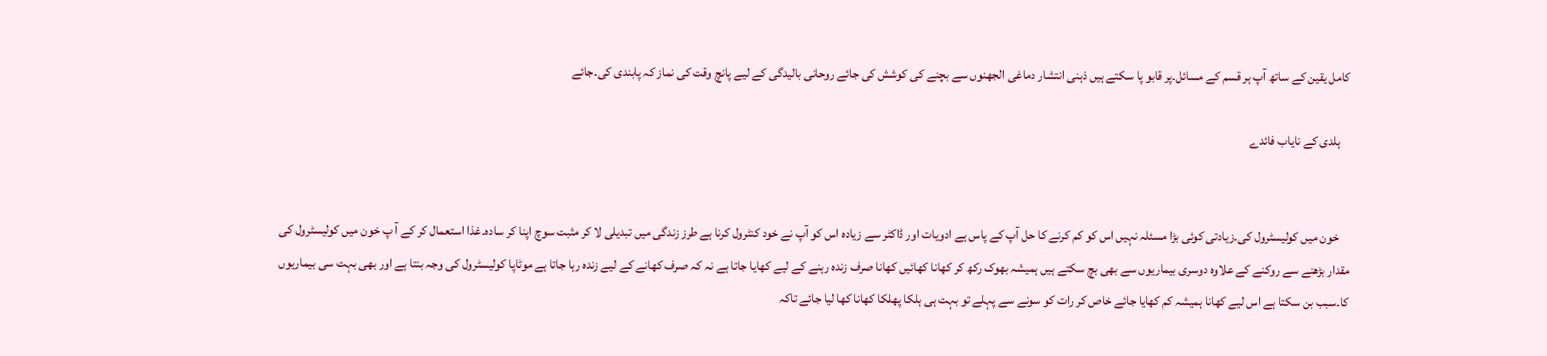کامل یقین کے ساتھ آپ ہر قسم کے مسائل۔پر قابو پا سکتے ہیں ذہنی انتشار دماغی الجھنوں سے بچنے کی کوشش کی جائے روحانی بالیدگی کے لیے پانچ وقت کی نماز کہ پابندی کی۔جائے

    ہلدی کے نایاب فائدے


    خون میں کولیسٹرول کی۔زیادتی کوئی بڑا مسئلہ نہیں اس کو کم کرنے کا حل آپ کے پاس ہے ادویات اور ڈاکٹر سے زیادہ اس کو آپ نے خود کنٹرول کرنا ہے طرز زندگی میں تبدیلی لا کر مثبت سوچ اپنا کر سادہ۔غذا استعمال کر کے آ پ خون میں کولیسٹرول کی مقدار بڑھنے سے روکنے کے علاوہ دوسری بیماریوں سے بھی بچ سکتے ہیں ہمیشہ بھوک رکھ کر کھانا کھائیں کھانا صرف زندہ رہنے کے لیے کھایا جاتا ہے نہ کہ صرف کھانے کے لیے زندہ رہا جاتا ہے موٹاپا کولیسٹرول کی وجہ بنتا ہے اور بھی بہت سی بیماریوں کا۔سبب بن سکتا ہے اس لیے کھانا ہمیشہ کم کھایا جائے خاص کر رات کو سونے سے پہلے تو بہت ہی ہلکا پھلکا کھانا کھا لیا جائے تاکہ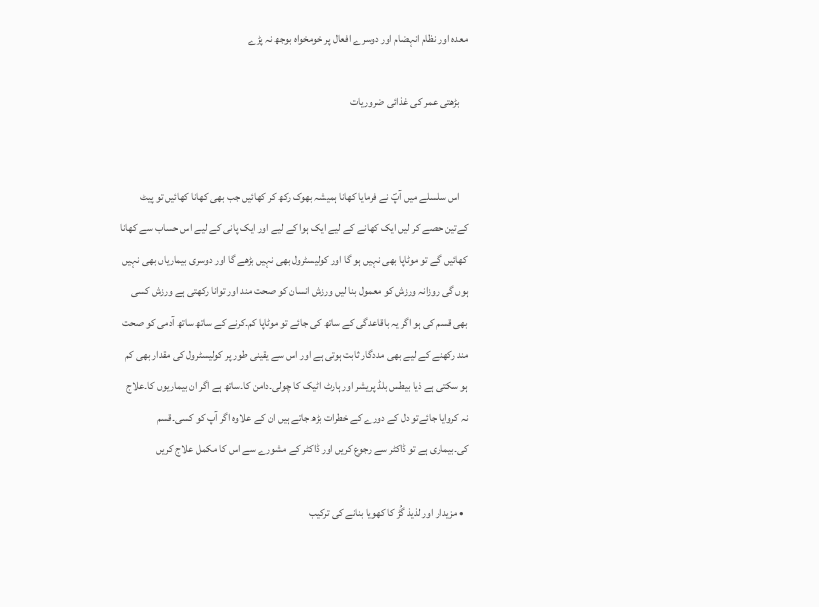معدہ اور نظام انہضام اور دوسرے افعال پر خومخواہ بوجھ نہ پڑے

    بڑھتی عمر کی غذائی ضروریات


    اس سلسلے میں آپؐ نے فرمایا کھانا ہمیشہ بھوک رکھ کر کھائیں جب بھی کھانا کھائیں تو پیٹ کےتین حصے کر لیں ایک کھانے کے لیے ایک ہوا کے لیے اور ایک پانی کے لیے اس حساب سے کھانا کھائیں گے تو موٹاپا بھی نہیں ہو گا اور کولیسٹرول بھی نہیں بڑھے گا اور دوسری بیماریاں بھی نہیں ہوں گی روزانہ ورزش کو معمول بنا لیں ورزش انسان کو صحت مند اور توانا رکھتی ہے ورزش کسی بھی قسم کی ہو اگر یہ باقاعدگی کے ساتھ کی جائے تو موٹاپا کم۔کرنے کے ساتھ ساتھ آدمی کو صحت مند رکھنے کے لیے بھی مددگار ثابت ہوتی ہے اور اس سے یقینی طور پر کولیسٹرول کی مقدار بھی کم ہو سکتی ہے ذیا بیطس بلڈ پریشر اور ہارٹ اٹیک کا چولی۔دامن کا۔ساتھ ہے اگر ان بیماریوں کا۔علاج نہ کروایا جائےتو دل کے دورے کے خطرات بڑھ جاتے ہیں ان کے علاوہ اگر آپ کو کسی۔قسم کی۔بیماری ہے تو ڈاکٹر سے رجوع کریں اور ڈاکٹر کے مشورے سے اس کا مکمل علاج کریں

  • مزیدار اور لذیذ گُڑ کا کھویا بنانے کی ترکیب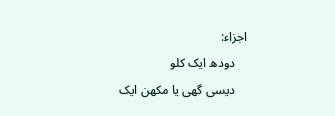اجزاء:
    دودھ ایک کلو
    دیسی گھی یا مکھن ایک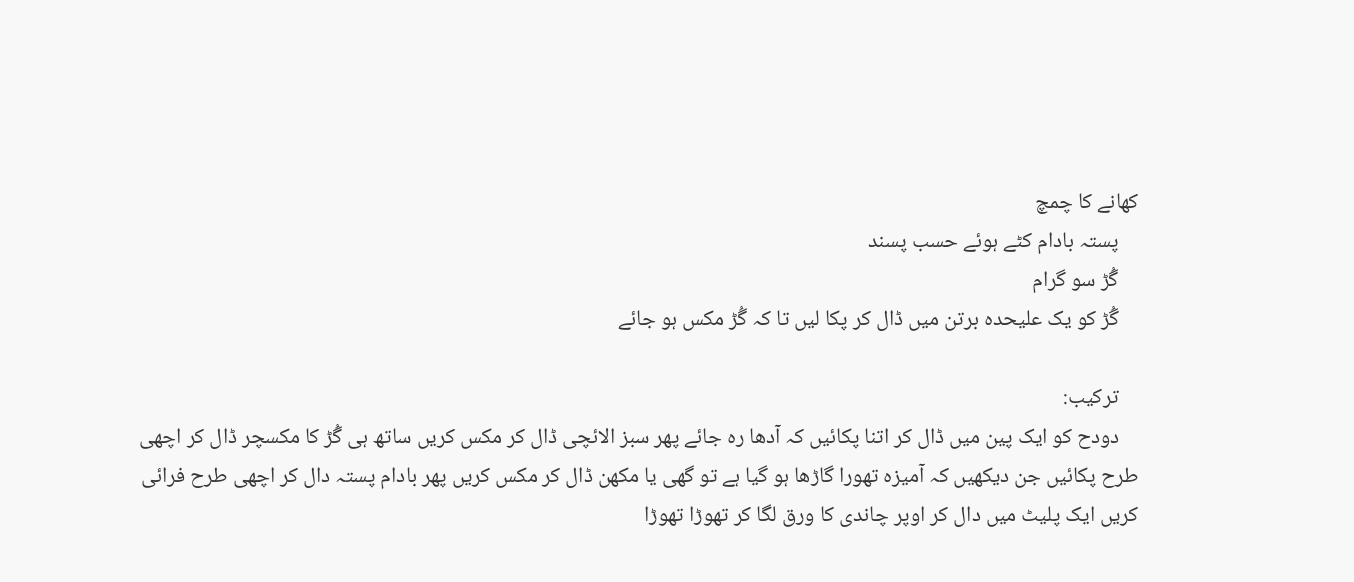کھانے کا چمچ
    پستہ بادام کٹے ہوئے حسب پسند
    گُڑ سو گرام
    گُڑ کو یک علیحدہ برتن میں ڈال کر پکا لیں تا کہ گُڑ مکس ہو جائے

    ترکیب:
    دودح کو ایک پین میں ڈال کر اتنا پکائیں کہ آدھا رہ جائے پھر سبز الائچی ڈال کر مکس کریں ساتھ ہی گُڑ کا مکسچر ڈال کر اچھی طرح پکائیں جن دیکھیں کہ آمیزہ تھورا گاڑھا ہو گیا ہے تو گھی یا مکھن ڈال کر مکس کریں پھر بادام پستہ دال کر اچھی طرح فرائی کریں ایک پلیٹ میں دال کر اوپر چاندی کا ورق لگا کر تھوڑا تھوڑا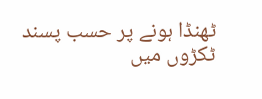ٹھنڈا ہونے پر حسب پسند ٹکڑوں میں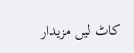کاٹ لیں مزیدار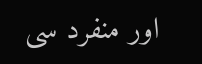اور منفرد سی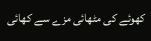کھوئے کی مٹھائی مزے سے کھائی